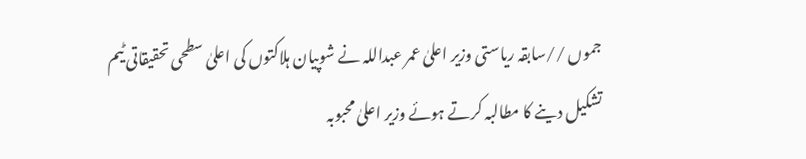جموں //سابقہ ریاستی وزیر اعلیٰ عمر عبداللہ نے شوپیان ہلاکتوں کی اعلیٰ سطحی تحقیقاتی ٹیم تشکیل دینے کا مطالبہ کرتے ہوئے وزیر اعلیٰ محبوبہ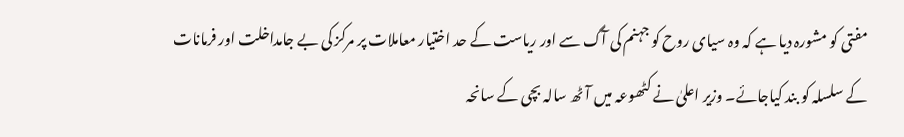مفتی کو مشورہ دیا ہے کہ وہ سیای روح کو جہنم کی آگ سے اور ریاست کے حد اختیار معاملات پر مرکز کی بے جامداخلت اور فرمانات کے سلسلہ کو بند کیاجائے۔ وزیر اعلیٰ نے کٹھوعہ میں آٹھ سالہ بچی کے سانحہ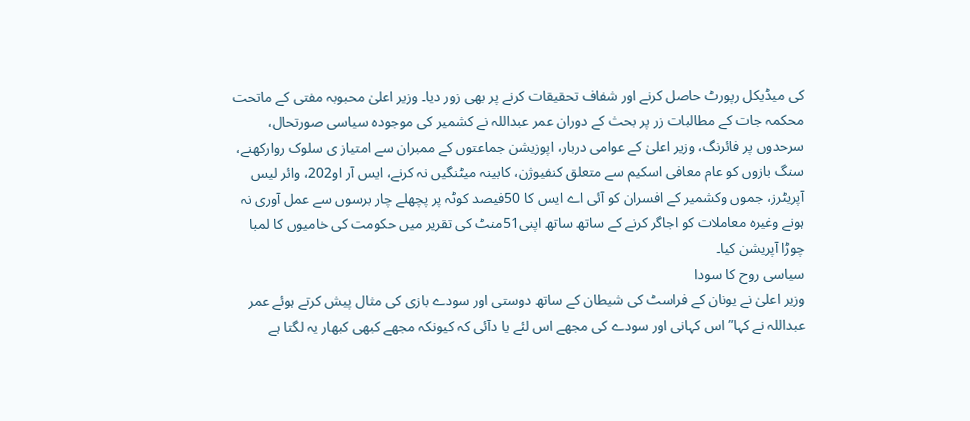کی میڈیکل رپورٹ حاصل کرنے اور شفاف تحقیقات کرنے پر بھی زور دیا۔ وزیر اعلیٰ محبوبہ مفتی کے ماتحت محکمہ جات کے مطالبات زر پر بحث کے دوران عمر عبداللہ نے کشمیر کی موجودہ سیاسی صورتحال، سرحدوں پر فائرنگ، وزیر اعلیٰ کے عوامی دربار، اپوزیشن جماعتوں کے ممبران سے امتیاز ی سلوک روارکھنے، سنگ بازوں کو عام معافی اسکیم سے متعلق کنفیوژن، کابینہ میٹنگیں نہ کرنے، ایس آر او202، وائر لیس آپریٹرز، جموں وکشمیر کے افسران کو آئی اے ایس کا 50فیصد کوٹہ پر پچھلے چار برسوں سے عمل آوری نہ ہونے وغیرہ معاملات کو اجاگر کرنے کے ساتھ ساتھ اپنی51منٹ کی تقریر میں حکومت کی خامیوں کا لمبا چوڑا آپریشن کیا۔
سیاسی روح کا سودا
وزیر اعلیٰ نے یونان کے فراسٹ کی شیطان کے ساتھ دوستی اور سودے بازی کی مثال پیش کرتے ہوئے عمر عبداللہ نے کہا” اس کہانی اور سودے کی مجھے اس لئے یا دآئی کہ کیونکہ مجھے کبھی کبھار یہ لگتا ہے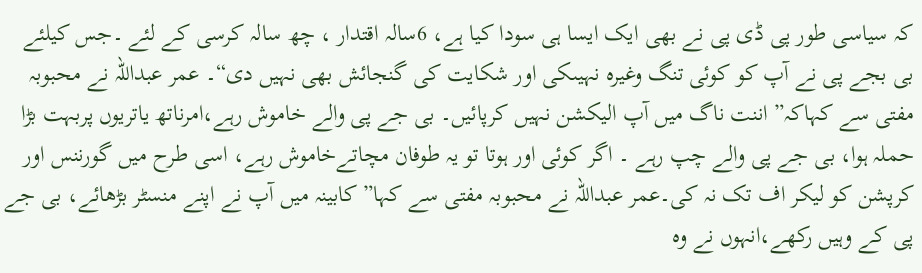کہ سیاسی طور پی ڈی پی نے بھی ایک ایسا ہی سودا کیا ہے، 6سالہ اقتدار ، چھ سالہ کرسی کے لئے ۔جس کیلئے بی بجے پی نے آپ کو کوئی تنگ وغیرہ نہیںکی اور شکایت کی گنجائش بھی نہیں دی“۔ عمر عبداللہ نے محبوبہ مفتی سے کہاکہ” اننت ناگ میں آپ الیکشن نہیں کرپائیں۔ بی جے پی والے خاموش رہے،امرناتھ یاتریوں پربہت بڑا حملہ ہوا، بی جے پی والے چپ رہے ۔ اگر کوئی اور ہوتا تو یہ طوفان مچاتےخاموش رہے، اسی طرح میں گورننس اور کرپشن کو لیکر اف تک نہ کی۔عمر عبداللہ نے محبوبہ مفتی سے کہا” کابینہ میں آپ نے اپنے منسٹر بڑھائے، بی جے پی کے وہیں رکھے،انہوں نے وہ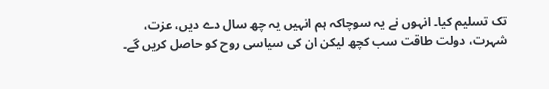تک تسلیم کیا۔ انہوں نے یہ سوچاکہ ہم انہیں یہ چھ سال دے دیں، عزت، شہرت، دولت طاقت سب کچھ لیکن ان کی سیاسی روح کو حاصل کریں گے۔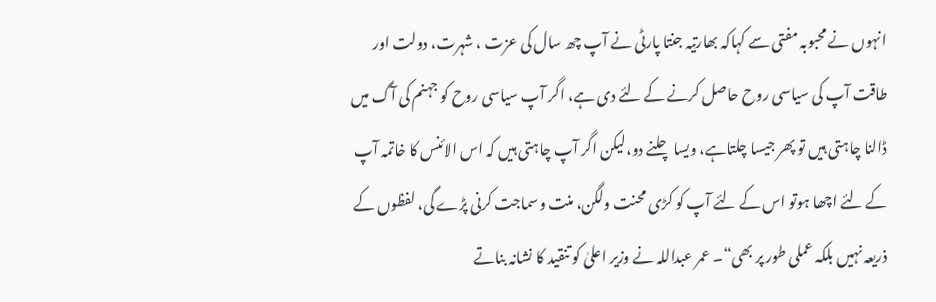انہوں نے محبوبہ مفتی سے کہاکہ بھارتیہ جنتا پارٹی نے آپ چھ سال کی عزت ، شہرت، دولت اور طاقت آپ کی سیاسی روح حاصل کرنے کے لئے دی ہے، اگر آپ سیاسی روح کو جہنم کی آگ میں ڈالنا چاہتی ہیں تو پھر جیسا چلتاہے، ویسا چلنے دو،لیکن اگر آپ چاہتی ہیں کہ اس الائنس کا خاتمہ آپ کے لئے اچھا ہوتو اس کے لئے آپ کو کڑی محنت ولگن، منت وسماجت کرنی پڑے گی، لفظوں کے ذریعہ نہیں بلکہ عملی طور پر بھی“۔ عمر عبداللہ نے وزیر اعلیٰ کو تنقید کا نشانہ بناتے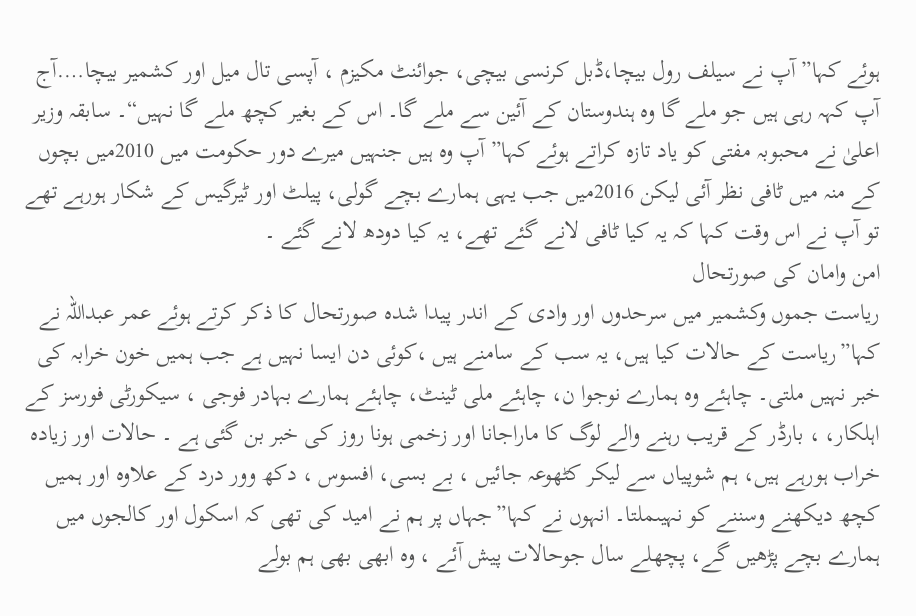ہوئے کہا”آپ نے سیلف رول بیچا،ڈبل کرنسی بیچی، جوائنٹ مکیزم ، آپسی تال میل اور کشمیر بیچا….آج آپ کہہ رہی ہیں جو ملے گا وہ ہندوستان کے آئین سے ملے گا۔ اس کے بغیر کچھ ملے گا نہیں“۔ سابقہ وزیر اعلیٰ نے محبوبہ مفتی کو یاد تازہ کراتے ہوئے کہا” آپ وہ ہیں جنہیں میرے دور حکومت میں 2010میں بچوں کے منہ میں ٹافی نظر آئی لیکن 2016میں جب یہی ہمارے بچے گولی، پیلٹ اور ٹیرگیس کے شکار ہورہے تھے تو آپ نے اس وقت کہا کہ یہ کیا ٹافی لانے گئے تھے، یہ کیا دودھ لانے گئے ۔
امن وامان کی صورتحال
ریاست جموں وکشمیر میں سرحدوں اور وادی کے اندر پیدا شدہ صورتحال کا ذکر کرتے ہوئے عمر عبداللہ نے کہا”ریاست کے حالات کیا ہیں، یہ سب کے سامنے ہیں ،کوئی دن ایسا نہیں ہے جب ہمیں خون خرابہ کی خبر نہیں ملتی۔ چاہئے وہ ہمارے نوجوا ن، چاہئے ملی ٹینٹ، چاہئے ہمارے بہادر فوجی ، سیکورٹی فورسز کے اہلکار، ، بارڈر کے قریب رہنے والے لوگ کا ماراجانا اور زخمی ہونا روز کی خبر بن گئی ہے ۔ حالات اور زیادہ خراب ہورہے ہیں، ہم شوپیاں سے لیکر کٹھوعہ جائیں ، بے بسی، افسوس ، دکھ وور درد کے علاوہ اور ہمیں کچھ دیکھنے وسننے کو نہیںملتا۔ انہوں نے کہا”جہاں پر ہم نے امید کی تھی کہ اسکول اور کالجوں میں ہمارے بچے پڑھیں گے، پچھلے سال جوحالات پیش آئے ، وہ ابھی بھی ہم بولے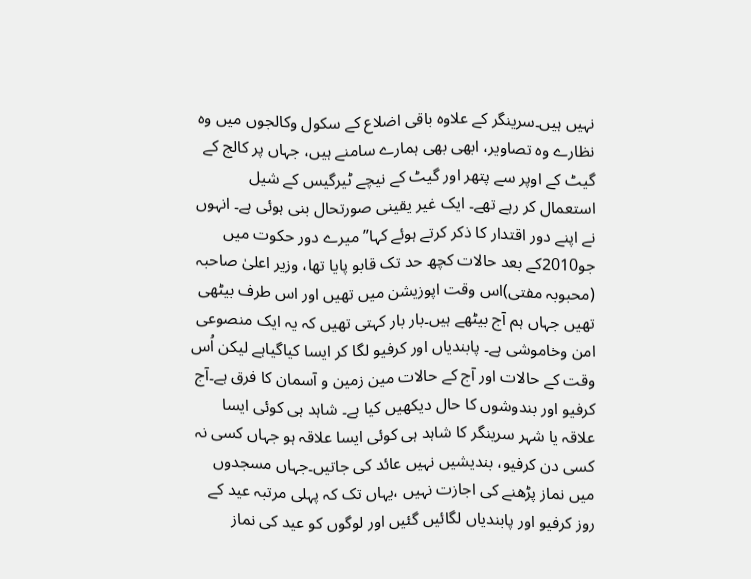نہیں ہیں۔سرینگر کے علاوہ باقی اضلاع کے سکول وکالجوں میں وہ نظارے وہ تصاویر، ابھی بھی ہمارے سامنے ہیں، جہاں پر کالج کے گیٹ کے اوپر سے پتھر اور گیٹ کے نیچے ٹیرگیس کے شیل استعمال کر رہے تھے۔ ایک غیر یقینی صورتحال بنی ہوئی ہے۔ انہوں نے اپنے دور اقتدار کا ذکر کرتے ہوئے کہا”میرے دور حکوت میں جو2010کے بعد حالات کچھ حد تک قابو پایا تھا، وزیر اعلیٰ صاحبہ (محبوبہ مفتی)اس وقت اپوزیشن میں تھیں اور اس طرف بیٹھی تھیں جہاں ہم آج بیٹھے ہیں۔بار بار کہتی تھیں کہ یہ ایک منصوعی امن وخاموشی ہے۔ پابندیاں اور کرفیو لگا کر ایسا کیاگیاہے لیکن اُس وقت کے حالات اور آج کے حالات مین زمین و آسمان کا فرق ہے۔آج کرفیو اور بندوشوں کا حال دیکھیں کیا ہے۔ شاہد ہی کوئی ایسا علاقہ یا شہر سرینگر کا شاہد ہی کوئی ایسا علاقہ ہو جہاں کسی نہ کسی دن کرفیو، بندیشیں نہیں عائد کی جاتیں۔جہاں مسجدوں میں نماز پڑھنے کی اجازت نہیں ،یہاں تک کہ پہلی مرتبہ عید کے روز کرفیو اور پابندیاں لگائیں گئیں اور لوگوں کو عید کی نماز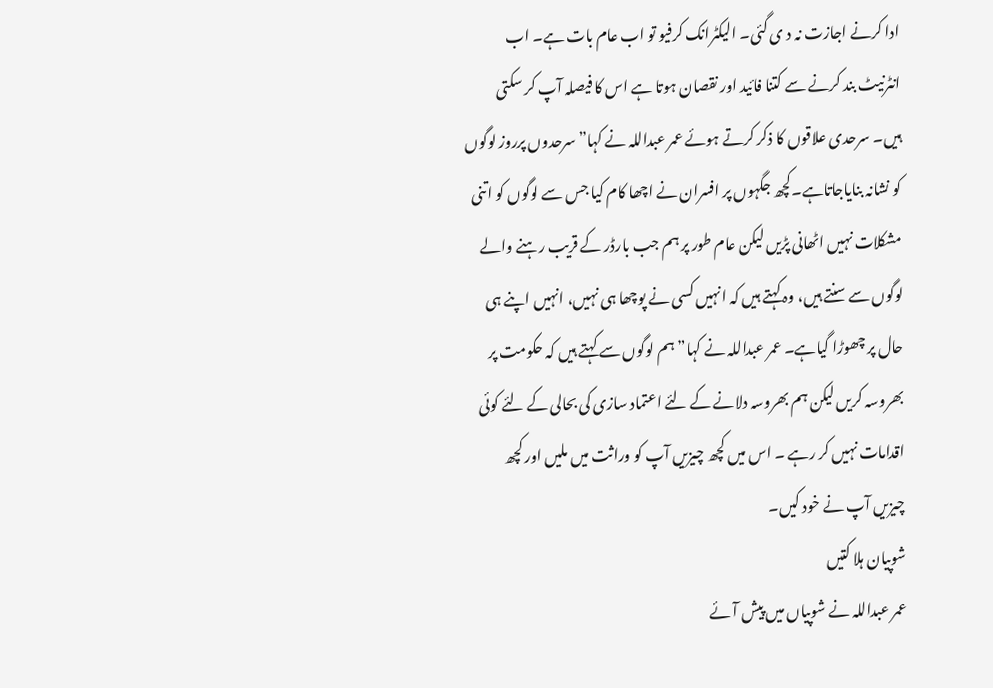ادا کرنے اجازت نہ د ی گئی۔ الیکٹرانک کرفیو تو اب عام بات ہے۔ اب انٹرنیٹ بند کرنے سے کتنا فائید اور نقصان ہوتا ہے اس کا فیصلہ آپ کر سکتی ہیں۔ سرحدی علاقوں کا ذکر کرتے ہوئے عمر عبداللہ نے کہا”سرحدوں پرروز لوگوں کو نشانہ بنایاجاتاہے۔کچھ جگہوں پر افسران نے اچھا کام کیا جس سے لوگوں کو اتنی مشکلات نہیں اٹھانی پڑیں لیکن عام طور پر ہم جب بارڈر کے قریب رہنے والے لوگوں سے سنتے ہیں، وہ کہتے ہیں کہ انہیں کسی نے پوچھا ہی نہیں، انہیں اپنے ہی حال پر چھوڑا گیاہے۔ عمر عبداللہ نے کہا”ہم لوگوں سے کہتے ہیں کہ حکومت پر بھروسہ کریں لیکن ہم بھروسہ دلانے کے لئے اعتماد سازی کی بحالی کے لئے کوئی اقدامات نہیں کر رہے ۔ اس میں کچھ چیزیں آپ کو وراثت میں ملیں اور کچھ چیزیں آپ نے خود کیں۔
شوپیان ہلا کتیں
عمر عبداللہ نے شوپیاں میں پیش آئے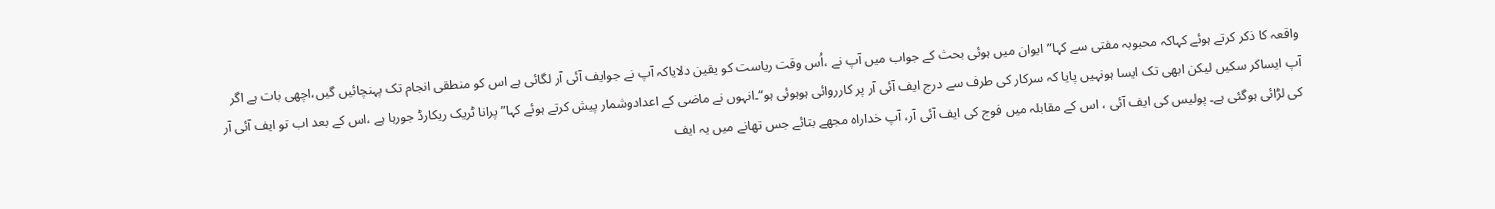واقعہ کا ذکر کرتے ہوئے کہاکہ محبوبہ مفتی سے کہا”ایوان میں ہوئی بحث کے جواب میں آپ نے ،اُس وقت ریاست کو یقین دلایاکہ آپ نے جوایف آئی آر لگائی ہے اس کو منطقی انجام تک پہنچائیں گیں،اچھی بات ہے اگر آپ ایساکر سکیں لیکن ابھی تک ایسا ہونہیں پایا کہ سرکار کی طرف سے درج ایف آئی آر پر کارروائی ہوہوئی ہو“۔انہوں نے ماضی کے اعدادوشمار پیش کرتے ہوئے کہا” پرانا ٹریک ریکارڈ جورہا ہے ،اس کے بعد اب تو ایف آئی آر کی لڑائی ہوگئی ہے۔ پولیس کی ایف آئی ، اس کے مقابلہ میں فوج کی ایف آئی آر، آپ خداراہ مجھے بتائے جس تھانے میں یہ ایف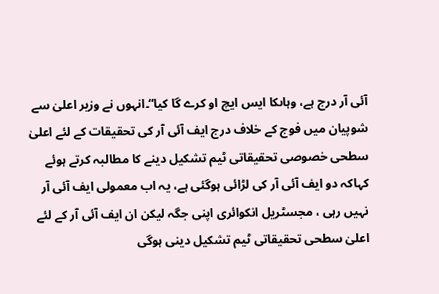آئی آر درج ہے، وہاںکا ایس ایچ او کرے گا کیا“۔انہوں نے وزیر اعلیٰ سے شوپیان میں فوج کے خلاف درج ایف آئی آر کی تحقیقات کے لئے اعلیٰ سطحی خصوصی تحقیقاتی ٹیم تشکیل دینے کا مطالبہ کرتے ہوئے کہاکہ دو ایف آئی آر کی لڑائی ہوگئی ہے، یہ اب معمولی ایف آئی آر نہیں رہی ، مجسٹریل انکوائری اپنی جگہ لیکن ان ایف آئی آر کے لئے اعلیٰ سطحی تحقیقاتی ٹیم تشکیل دینی ہوگی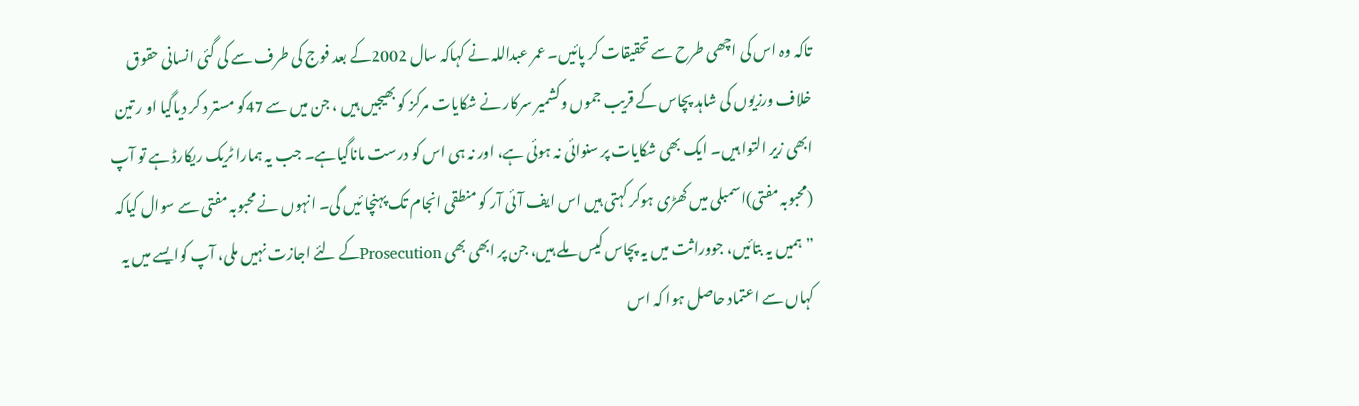تاکہ وہ اس کی اچھی طرح سے تحقیقات کر پائیں۔ عمر عبداللہ نے کہاکہ سال 2002کے بعد فوج کی طرف سے کی گئی انسانی حقوق خلاف ورزیوں کی شاہد پچاس کے قریب جموں وکشمیر سرکار نے شکایات مرکز کو بھیجیں ہیں ، جن میں سے 47کو مستر د کر دیاگیا او ر تین ابھی زیر التوا ہیں۔ ایک بھی شکایات پر سنوائی نہ ہوئی ہے، اور نہ ہی اس کو درست ماناگیاہے۔ جب یہ ہمارا ٹریک ریکارڈ ہے تو آپ (محبوبہ مفتی)اسمبلی میں کھڑی ہوکر کہتی ہیں اس ایف آئی آر کو منطقی انجام تک پہنچا ئیں گی۔ انہوں نے محبوبہ مفتی سے سوال کیاکہ ”ہمیں یہ بتائیں، جووراثت میں یہ پچاس کیس ملے ہیں، جن پر ابھی بھی Prosecutionکے لئے اجازت نہیں ملی، آپ کوایسے میں یہ کہاں سے اعتماد حاصل ہوا کہ اس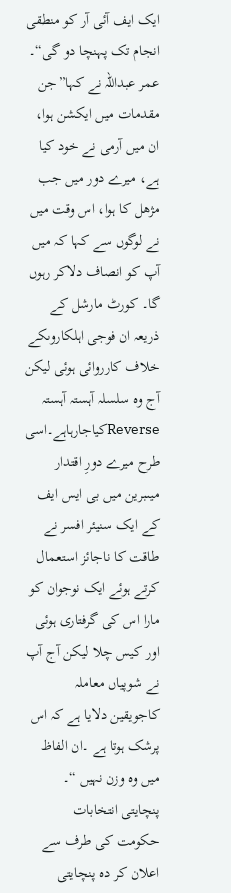ایک ایف آئی آر کو منطقی انجام تک پہنچا دو گی“۔ عمر عبداللہ نے کہا”جن مقدمات میں ایکشن ہوا، ان میں آرمی نے خود کیا ہے، میرے دور میں جب مژھل کا ہوا، اس وقت میں نے لوگوں سے کہا کہ میں آپ کو انصاف دلاکر رہوں گا۔ کورٹ مارشل کے ذریعہ ان فوجی اہلکاروںکے خلاف کارروائی ہوئی لیکن آج وہ سلسلہ آہستہ آہستہ Reverseکیاجارہاہے۔اسی طرح میرے دورِ اقتدار میںبرین میں بی ایس ایف کے ایک سنیئر افسر نے طاقت کا ناجائز استعمال کرتے ہوئے ایک نوجوان کو مارا اس کی گرفتاری ہوئی اور کیس چلا لیکن آج آپ نے شوپیاں معاملہ کاجویقین دلایا ہے کہ اس پرشک ہوتا ہے ۔ان الفاظ میں وہ وزن نہیں “۔
پنچایتی انتخابات
حکومت کی طرف سے اعلان کر دہ پنچایتی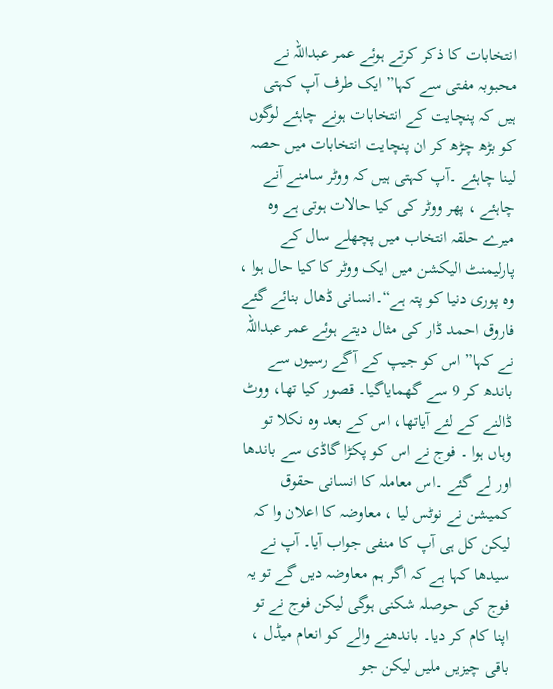انتخابات کا ذکر کرتے ہوئے عمر عبداللہ نے محبوبہ مفتی سے کہا” ایک طرف آپ کہتی ہیں کہ پنچایت کے انتخابات ہونے چاہئے لوگوں کو بڑھ چڑھ کر ان پنچایت انتخابات میں حصہ لینا چاہئے ۔آپ کہتی ہیں کہ ووٹر سامنے آنے چاہئے ، پھر ووٹر کی کیا حالات ہوتی ہے وہ میرے حلقہ انتخاب میں پچھلے سال کے پارلیمنٹ الیکشن میں ایک ووٹر کا کیا حال ہوا ، وہ پوری دنیا کو پتہ ہے“۔انسانی ڈھال بنائے گئے فاروق احمد ڈار کی مثال دیتے ہوئے عمر عبداللہ نے کہا” اس کو جیپ کے آگے رسیوں سے باندھ کر 9 سے گھمایاگیا۔ قصور کیا تھا، ووٹ ڈالنے کے لئے آیاتھا، اس کے بعد وہ نکلا تو وہاں ہوا ۔ فوج نے اس کو پکڑا گاڈی سے باندھا اور لے گئے ۔اس معاملہ کا انسانی حقوق کمیشن نے نوٹس لیا ، معاوضہ کا اعلان وا کہ لیکن کل ہی آپ کا منفی جواب آیا۔ آپ نے سیدھا کہا ہے کہ اگر ہم معاوضہ دیں گے تو یہ فوج کی حوصلہ شکنی ہوگی لیکن فوج نے تو اپنا کام کر دیا۔ باندھنے والے کو انعام میڈل ، باقی چیزیں ملیں لیکن جو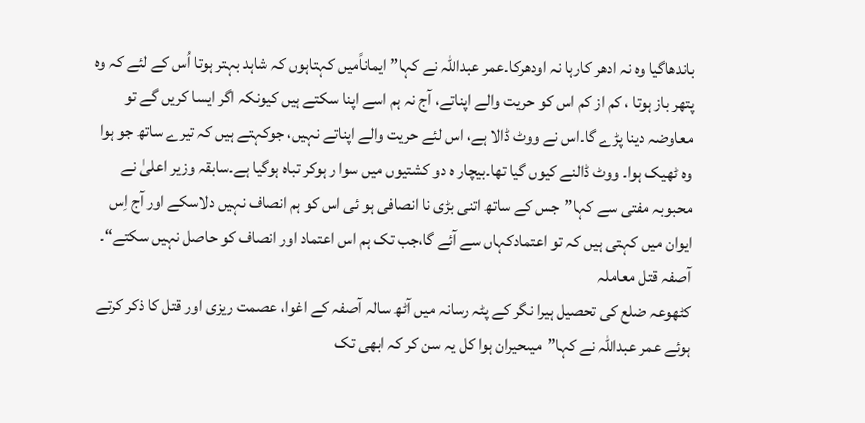باندھاگیا وہ نہ ادھر کارہا نہ اودھرکا۔عمر عبداللہ نے کہا” ایماناًمیں کہتاہوں کہ شاہد بہتر ہوتا اُس کے لئے کہ وہ پتھر باز ہوتا ، کم از کم اس کو حریت والے اپناتے، آج نہ ہم اسے اپنا سکتے ہیں کیونکہ اگر ایسا کریں گے تو معاوضہ دینا پڑے گا۔اس نے ووٹ ڈالا ہے، اس لئے حریت والے اپناتے نہیں، جوکہتے ہیں کہ تیرے ساتھ جو ہوا وہ ٹھیک ہوا۔ ووٹ ڈالنے کیوں گیا تھا۔بیچار ہ دو کشتیوں میں سوا ر ہوکر تباہ ہوگیا ہے۔سابقہ وزیر اعلیٰ نے محبوبہ مفتی سے کہا”جس کے ساتھ اتنی بڑی نا انصافی ہو ئی اس کو ہم انصاف نہیں دلاسکے اور آج اِس ایوان میں کہتی ہیں کہ تو اعتمادکہاں سے آئے گا،جب تک ہم اس اعتماد اور انصاف کو حاصل نہیں سکتے“۔
آصفہ قتل معاملہ
کٹھوعہ ضلع کی تحصیل ہیرا نگر کے پٹہ رسانہ میں آٹھ سالہ آصفہ کے اغوا، عصمت ریزی اور قتل کا ذکر کرتے ہوئے عمر عبداللہ نے کہا”میںحیران ہوا کل یہ سن کر کہ ابھی تک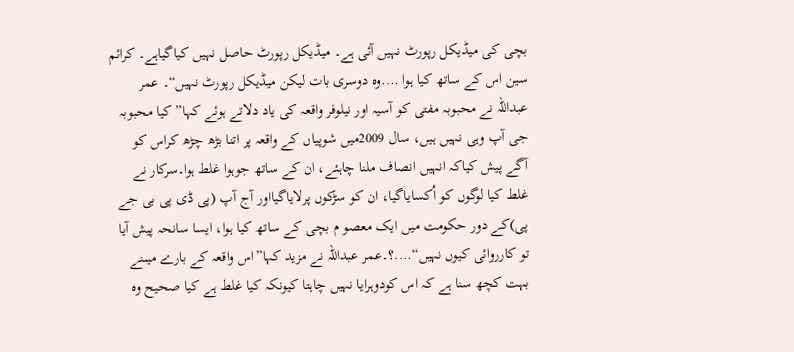بچی کی میڈیکل رپورٹ نہیں آئی ہے۔ میڈیکل رپورٹ حاصل نہیں کیاگیاہے۔ کرائم سین اس کے ساتھ کیا ہوا ….وہ دوسری بات لیکن میڈیکل رپورٹ نہیں“۔ عمر عبداللہ نے محبوبہ مفتی کو آسیہ اور نیلوفر واقعہ کی یاد دلاتے ہوئے کہا” کیا محبوبہ جی آپ وہی نہیں ہیں، سال 2009میں شوپیاں کے واقعہ پر اتنا بڑھ چڑھ کراس کو آگے پیش کیاکہ انہیں انصاف ملنا چاہئے، ان کے ساتھ جوہوا غلط ہوا۔سرکار نے غلط کیا لوگوں کو اُکسایاگیا، ان کو سڑکوں پرلایاگیااور آج آپ (پی ڈی پی بی جے پی)کے دور حکومت میں ایک معصو م بچی کے ساتھ کیا ہوا، ایسا سانحہ پیش آیا تو کارروائی کیوں نہیں“….؟۔عمر عبداللہ نے مزید کہا”اس واقعہ کے بارے میںنے بہت کچھ سنا ہے کہ اس کودوہرایا نہیں چاہتا کیونکہ کیا غلط ہے کیا صحیح وہ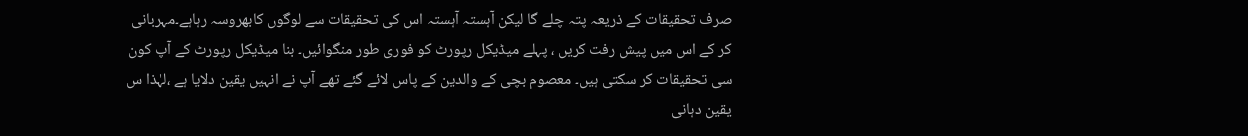صرف تحقیقات کے ذریعہ پتہ چلے گا لیکن آہستہ آہستہ اس کی تحقیقات سے لوگوں کابھروسہ رہاہے۔مہربانی کر کے اس میں پیش رفت کریں ، پہلے میڈیکل رپورٹ کو فوری طور منگوائیں۔ بنا میڈیکل رپورٹ کے آپ کون سی تحقیقات کر سکتی ہیں۔ معصوم بچی کے والدین کے پاس لائے گئے تھے آپ نے انہیں یقین دلایا ہے ،لہٰذا س یقین دہانی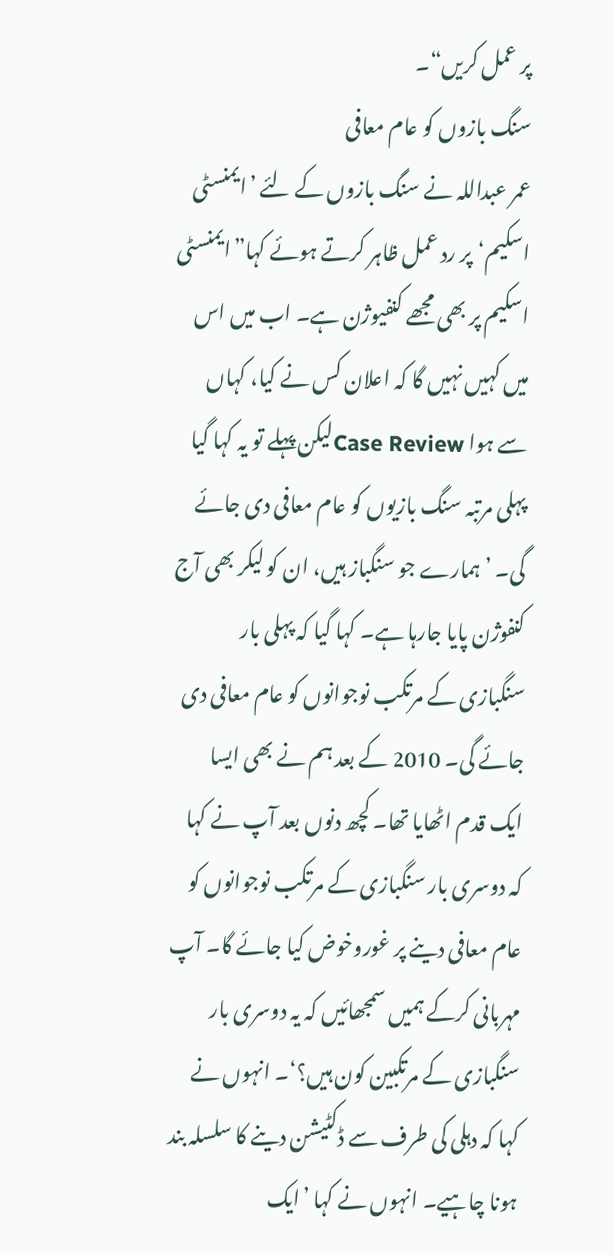پر عمل کریں“۔
سنگ بازوں کو عام معافی
عمر عبداللہ نے سنگ بازوں کے لئے ’ایمنسٹی اسکیم‘پر رد عمل ظاہر کرتے ہوئے کہا”ایمنسٹی اسکیم پر بھی مجھے کنفیوژن ہے۔ اب میں اس میں کہیں نہیں گا کہ اعلان کس نے کیا، کہاں سے ہوا Case Reviewلیکن پہلے تو یہ کہا گیا پہلی مرتبہ سنگ بازیوں کو عام معافی دی جائے گی۔ ’ہمارے جو سنگباز ہیں، ان کو لیکر بھی آج کنفوژن پایا جارہا ہے۔ کہا گیا کہ پہلی بار سنگبازی کے مرتکب نوجوانوں کو عام معافی دی جائے گی۔ 2010 کے بعد ہم نے بھی ایسا ایک قدم اٹھایا تھا۔ کچھ دنوں بعد آپ نے کہا کہ دوسری بار سنگبازی کے مرتکب نوجوانوں کو عام معافی دینے پر غوروخوض کیا جائے گا۔ آپ مہربانی کرکے ہمیں سمجھائیں کہ یہ دوسری بار سنگبازی کے مرتکبین کون ہیں؟‘۔ انہوں نے کہا کہ دہلی کی طرف سے ڈکٹیشن دینے کا سلسلہ بند ہونا چاہیے۔ انہوں نے کہا ’ایک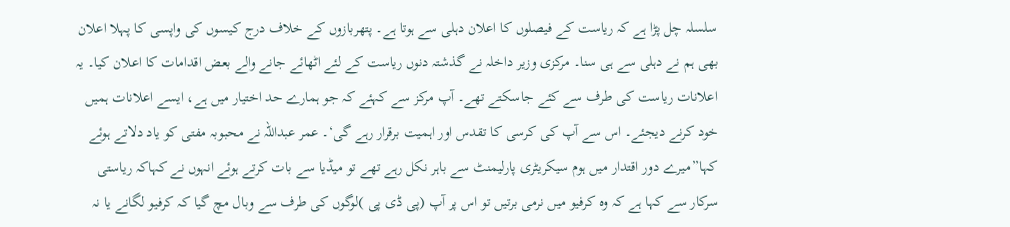سلسلہ چل پڑا ہے کہ ریاست کے فیصلوں کا اعلان دہلی سے ہوتا ہے۔ پتھربازوں کے خلاف درج کیسوں کی واپسی کا پہلا اعلان بھی ہم نے دہلی سے ہی سنا۔ مرکزی وزیر داخلہ نے گذشتہ دنوں ریاست کے لئے اٹھائے جانے والے بعض اقدامات کا اعلان کیا۔ یہ اعلانات ریاست کی طرف سے کئے جاسکتے تھے۔ آپ مرکز سے کہئے کہ جو ہمارے حد اختیار میں ہے، ایسے اعلانات ہمیں خود کرنے دیجئے۔ اس سے آپ کی کرسی کا تقدس اور اہمیت برقرار رہے گی‘۔ عمر عبداللہ نے محبوبہ مفتی کو یاد دلاتے ہوئے کہا”میرے دور اقتدار میں ہوم سیکریٹری پارلیمنٹ سے باہر نکل رہے تھے تو میڈیا سے بات کرتے ہوئے انہوں نے کہاکہ ریاستی سرکار سے کہا ہے کہ وہ کرفیو میں نرمی برتیں تو اس پر آپ (پی ڈی پی )لوگوں کی طرف سے وبال مچ گیا کہ کرفیو لگانے یا نہ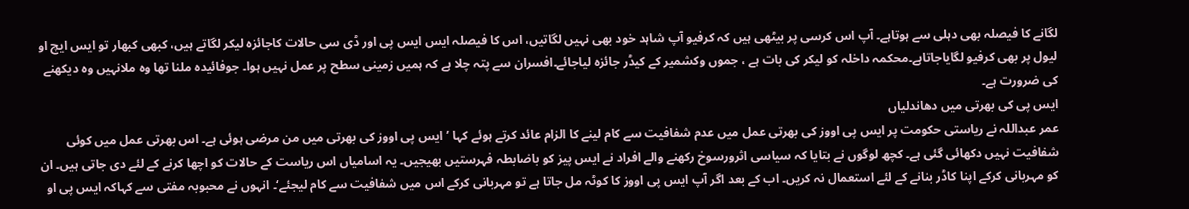لگانے کا فیصلہ بھی دہلی سے ہوتاہے۔ آپ اس کرسی پر بیٹھی ہیں کہ کرفیو آپ شاہد خود بھی نہیں لگاتیں، اس کا فیصلہ ایس ایس پی اور ڈی سی حالات کاجائزہ لیکر لگاتے ہیں، کبھی کبھار تو ایس ایچ او لیول پر بھی کرفیو لگایاجاتاہے۔محکمہ داخلہ کو لیکر کی بات ہے ، جموں وکشمیر کے کیڈر جائزہ لیاجائے۔افسران سے پتہ چلا ہے کہ ہمیں زمینی سطح پر عمل نہیں ہوا۔ جوفائیدہ ملنا تھا وہ ملانہیں وہ دیکھنے کی ضرورت ہے۔
ایس پی کی بھرتی میں دھاندلیاں
عمر عبداللہ نے ریاستی حکومت پر ایس پی اووز کی بھرتی عمل میں عدم شفافیت سے کام لینے کا الزام عائد کرتے ہوئے کہا ’ایس پی اووز کی بھرتی میں من مرضی ہوئی ہے۔ اس بھرتی عمل میں کوئی شفافیت نہیں دکھائی گئی ہے۔ کچھ لوگوں نے بتایا کہ سیاسی اثرورسوخ رکھنے والے افراد نے ایس پیز کو باضابطہ فہرستیں بھیجیں۔ یہ اسامیاں اس ریاست کے حالات کو اچھا کرنے کے لئے دی جاتی ہیں۔ ان کو مہربانی کرکے اپنا کاڈر بنانے کے لئے استعمال نہ کریں۔ اب کے بعد اگر آپ ایس پی اووز کا کوٹہ مل جاتا ہے تو مہربانی کرکے اس میں شفافیت سے کام لیجئے‘۔ انہوں نے محبوبہ مفتی سے کہاکہ ایس پی او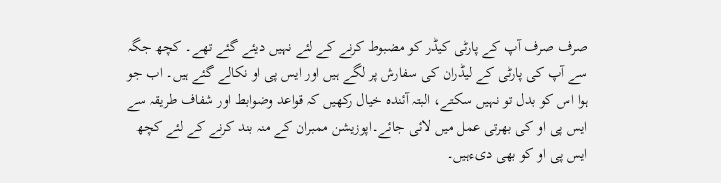صرف صرف آپ کے پارٹی کیڈر کو مضبوط کرنے کے لئے نہیں دیئے گئے تھے۔ کچھ جگہ سے آپ کی پارٹی کے لیڈران کی سفارش پر لگے ہیں اور ایس پی او نکالے گئے ہیں۔ اب جو ہوا اس کو بدل تو نہیں سکتے، البتہ آئندہ خیال رکھیں کہ قواعد وضوابط اور شفاف طریقہ سے ایس پی او کی بھرتی عمل میں لائی جائے۔اپوزیشن ممبران کے منہ بند کرنے کے لئے کچھ ایس پی او کو بھی دیءہیں۔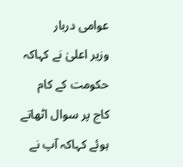عوامی دربار
وزیر اعلیٰ نے کہاکہ حکومت کے کام کاج پر سوال اٹھاتے ہوئے کہاکہ آپ نے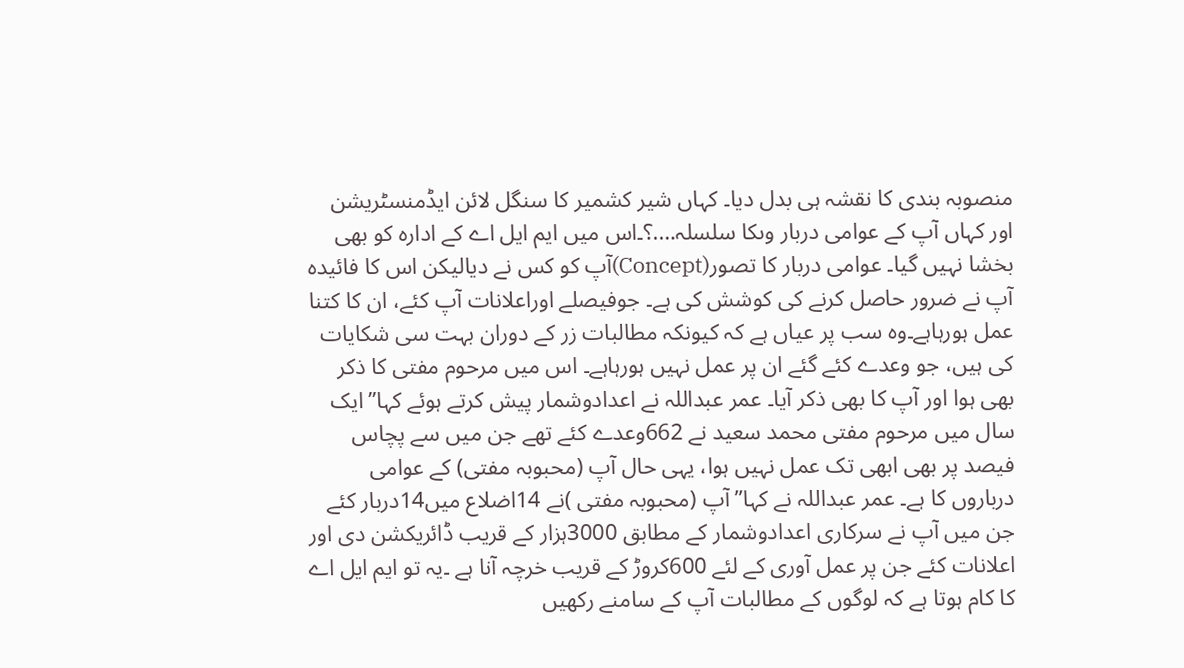منصوبہ بندی کا نقشہ ہی بدل دیا۔ کہاں شیر کشمیر کا سنگل لائن ایڈمنسٹریشن اور کہاں آپ کے عوامی دربار وںکا سلسلہ….؟۔اس میں ایم ایل اے کے ادارہ کو بھی بخشا نہیں گیا۔ عوامی دربار کا تصور(Concept)آپ کو کس نے دیالیکن اس کا فائیدہ آپ نے ضرور حاصل کرنے کی کوشش کی ہے۔ جوفیصلے اوراعلانات آپ کئے، ان کا کتنا عمل ہورہاہے۔وہ سب پر عیاں ہے کہ کیونکہ مطالبات زر کے دوران بہت سی شکایات کی ہیں، جو وعدے کئے گئے ان پر عمل نہیں ہورہاہے۔ اس میں مرحوم مفتی کا ذکر بھی ہوا اور آپ کا بھی ذکر آیا۔ عمر عبداللہ نے اعدادوشمار پیش کرتے ہوئے کہا”ایک سال میں مرحوم مفتی محمد سعید نے 662وعدے کئے تھے جن میں سے پچاس فیصد پر بھی ابھی تک عمل نہیں ہوا، یہی حال آپ (محبوبہ مفتی) کے عوامی درباروں کا ہے۔ عمر عبداللہ نے کہا” آپ (محبوبہ مفتی )نے 14اضلاع میں14دربار کئے جن میں آپ نے سرکاری اعدادوشمار کے مطابق 3000ہزار کے قریب ڈائریکشن دی اور اعلانات کئے جن پر عمل آوری کے لئے 600کروڑ کے قریب خرچہ آنا ہے ۔یہ تو ایم ایل اے کا کام ہوتا ہے کہ لوگوں کے مطالبات آپ کے سامنے رکھیں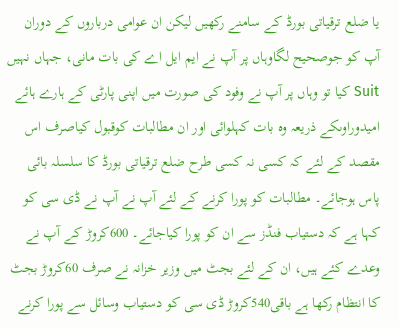یا ضلع ترقیاتی بورڈ کے سامنے رکھیں لیکن ان عوامی درباروں کے دوران آپ کو جوصحیح لگاوہاں پر آپ نے ایم ایل اے کی بات مانی، جہاں نہیں Suit کیا تو وہاں پر آپ نے وفود کی صورت میں اپنی پارٹی کے ہارے ہائے امیدوراوںکے ذریعہ وہ بات کہلوائی اور ان مطالبات کوقبول کیاصرف اس مقصد کے لئے کہ کسی نہ کسی طرح ضلع ترقیاتی بورڈ کا سلسلہ بائی پاس ہوجائے۔ مطالبات کو پورا کرنے کے لئے آپ نے آپ نے ڈی سی کو کہا ہے کہ دستیاب فنڈز سے ان کو پورا کیاجائے۔ 600کروڑ کے آپ نے وعدے کئے ہیں، ان کے لئے بجٹ میں وزیر خزانہ نے صرف 60کروڑ بجٹ کا انتظام رکھا ہے باقی540کروڑ ڈی سی کو دستیاب وسائل سے پورا کرنے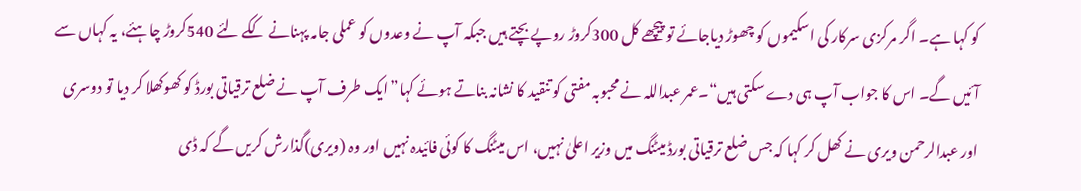کو کہا ہے۔ اگر مرکزی سرکار کی اسکیموں کو چھوڑ دیاجائے تو پیچھے کل 300کروڑ روپے بچتے ہیں جبکہ آپ نے وعدوں کو عملی جامہ پہنانے ککے لئے 540کروڑ چاہئے، یہ کہاں سے آئیں گے۔ اس کا جواب آپ ہی دے سکتی ہیں“۔عمر عبداللہ نے محبوبہ مفتی کو تنقید کا نشانہ بناتے ہوئے کہا”ایک طرف آپ نے ضلع ترقیاتی بورڈ کو کھوکھلا کر دیا تو دوسری اور عبدالرحمن ویری نے کھل کر کہا کہ جس ضلع ترقیاتی بورڈ میٹنگ میں وزیر اعلیٰ نہیں، اس میٹنگ کا کوئی فائیدہ نہیں اور وہ (ویری)گذارش کریں گے کہ ڈی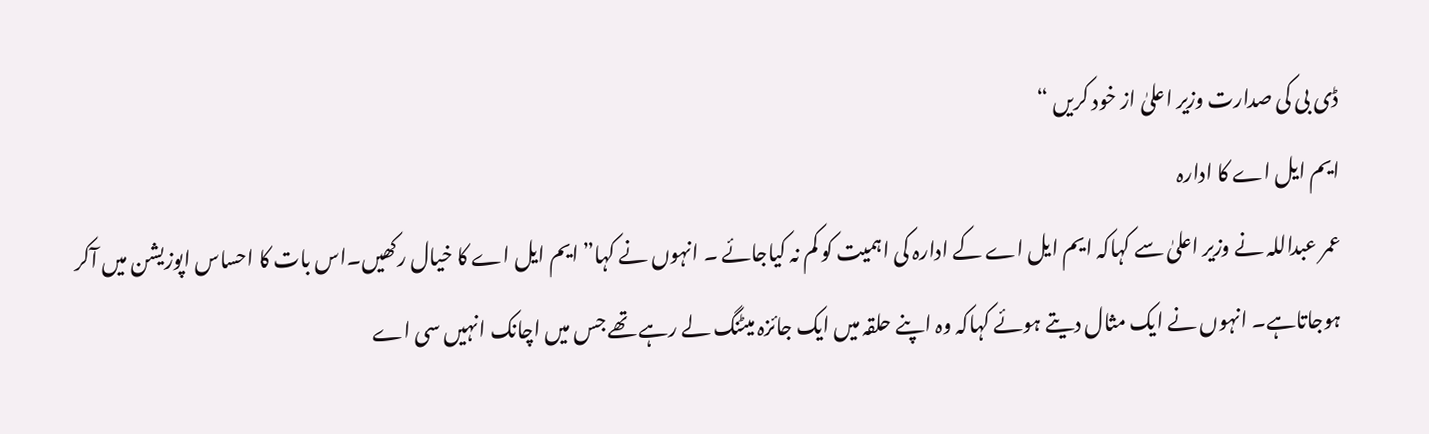ڈی بی کی صدارت وزیر اعلیٰ از خود کریں “
ایم ایل اے کا ادارہ
عمر عبداللہ نے وزیر اعلیٰ سے کہاکہ ایم ایل اے کے ادارہ کی اہمیت کو کم نہ کیاجائے ۔ انہوں نے کہا”ایم ایل اے کا خیال رکھیں۔اس بات کا احساس اپوزیشن میں آکر ہوجاتاہے۔ انہوں نے ایک مثال دیتے ہوئے کہاکہ وہ اپنے حلقہ میں ایک جائزہ میٹنگ لے رہے تھے جس میں اچانک انہیں سی اے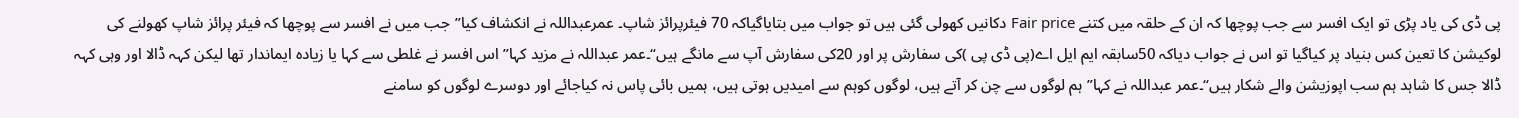پی ڈی کی یاد پڑی تو ایک افسر سے جب پوچھا کہ ان کے حلقہ میں کتنے Fair price دکانیں کھولی گئی ہیں تو جواب میں بتایاگیاکہ 70 فیئرپرائز شاپ۔ عمرعبداللہ نے انکشاف کیا”جب میں نے افسر سے پوچھا کہ فیئر پرائز شاپ کھولنے کی لوکیشن کا تعین کس بنیاد پر کیاگیا تو اس نے جواب دیاکہ 50سابقہ ایم ایل اے(پی ڈی پی )کی سفارش پر اور 20کی سفارش آپ سے مانگے ہیں“۔عمر عبداللہ نے مزید کہا” اس افسر نے غلطی سے کہا یا زیادہ ایماندار تھا لیکن کہہ ڈالا اور وہی کہہ ڈالا جس کا شاہد ہم سب اپوزیشن والے شکار ہیں“۔عمر عبداللہ نے کہا”ہم لوگوں سے چن کر آتے ہیں، لوگوں کوہم سے امیدیں ہوتی ہیں، ہمیں بائی پاس نہ کیاجائے اور دوسرے لوگوں کو سامنے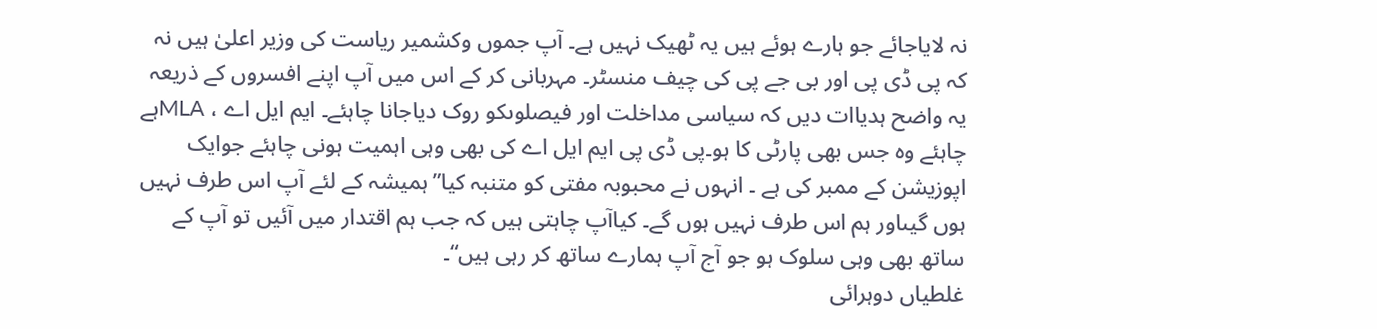نہ لایاجائے جو ہارے ہوئے ہیں یہ ٹھیک نہیں ہے۔ آپ جموں وکشمیر ریاست کی وزیر اعلیٰ ہیں نہ کہ پی ڈی پی اور بی جے پی کی چیف منسٹر۔ مہربانی کر کے اس میں آپ اپنے افسروں کے ذریعہ یہ واضح ہدیاات دیں کہ سیاسی مداخلت اور فیصلوںکو روک دیاجانا چاہئے۔ ایم ایل اے ، MLAہے چاہئے وہ جس بھی پارٹی کا ہو۔پی ڈی پی ایم ایل اے کی بھی وہی اہمیت ہونی چاہئے جوایک اپوزیشن کے ممبر کی ہے ۔ انہوں نے محبوبہ مفتی کو متنبہ کیا”ہمیشہ کے لئے آپ اس طرف نہیں ہوں گیںاور ہم اس طرف نہیں ہوں گے۔ کیاآپ چاہتی ہیں کہ جب ہم اقتدار میں آئیں تو آپ کے ساتھ بھی وہی سلوک ہو جو آج آپ ہمارے ساتھ کر رہی ہیں“۔
غلطیاں دوہرائی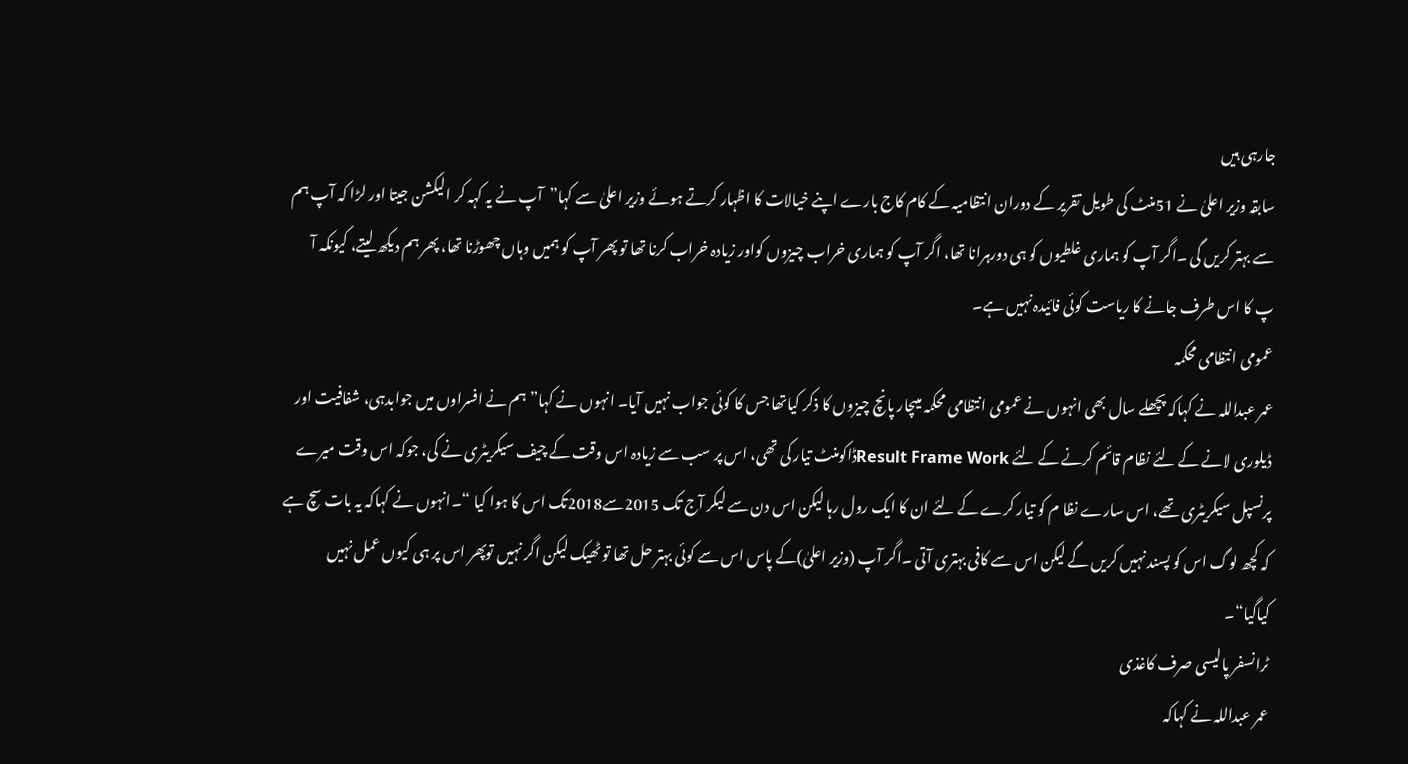جارہی ہیں
سابقہ وزیر اعلیٰ نے 51منٹ کی طویل تقریر کے دوران انتظامیہ کے کام کاج بارے اپنے خیالات کا اظہار کرتے ہوئے وزیر اعلیٰ سے کہا”آپ نے یہ کہہ کر الیکشن جیتا اور لڑا کہ آپ ہم سے بہتر کریں گی ۔اگر آپ کو ہماری غلطیوں کو ہی دورہرانا تھا، اگر آپ کو ہماری خراب چیزوں کواور زیادہ خراب کرنا تھا تو پھر آپ کو ہمیں وہاں چھوڑنا تھا، پھر ہم دیکھ لیتے، کیونکہ آ پ کا اس طرف جانے کا ریاست کوئی فائیدہ نہیں ہے۔
عمومی انتظامی محکمہ
عمر عبداللہ نے کہاکہ پچھلے سال بھی انہوں نے عمومی انتظامی محکمہ میںچار پانچ چیزوں کا ذکر کیاتھا جس کا کوئی جواب نہیں آیا۔ انہوں نے کہا” ہم نے افسراوں میں جوابدہی، شفافیت اور ڈیلوری لانے کے لئے نظام قائم کرنے کے لئے Result Frame Workڈاکومنٹ تیار کی تھی، اس پر سب سے زیادہ اس وقت کے چیف سیکریٹری نے کی، جوکہ اس وقت میرے پرنسپل سیکریٹری تھے، اس سارے نظا م کو تیار کرے کے لئے ان کا ایک رول رہا لیکن اس دن سے لیکر آج تک 2015سے2018تک اس کا ہوا کیا “۔انہوں نے کہاکہ یہ بات سچ ہے کہ کچھ لوگ اس کو پسند نہیں کریں گے لیکن اس سے کافی بہتری آتی ۔اگر آپ (وزیر اعلیٰ)کے پاس اس سے کوئی بہتر حل تھا تو ٹھیک لیکن اگر نہیں توپھر اس پر ہی کیوں عمل نہیں کیاگیا“۔
ٹرانسفر پالیسی صرف کاغذی
عمر عبداللہ نے کہاکہ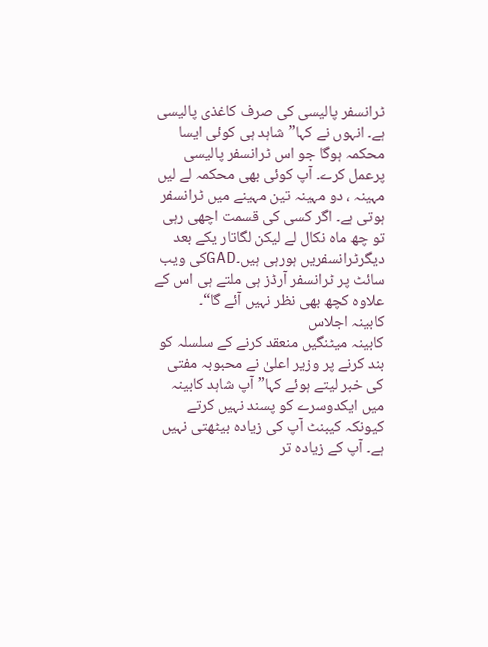ٹرانسفر پالیسی کی صرف کاغذی پالیسی ہے۔ انہوں نے کہا”شاہد ہی کوئی ایسا محکمہ ہوگا جو اس ٹرانسفر پالیسی پرعمل کرے۔ آپ کوئی بھی محکمہ لے لیں مہینہ ، دو مہینہ تین مہینے میں ٹرانسفر ہوتی ہے۔ اگر کسی کی قسمت اچھی رہی تو چھ ماہ نکال لے لیکن لگاتار یکے بعد دیگرٹرانسفریں ہورہی ہیں۔GADکی ویب سائٹ پر ٹرانسفر آرڈز ہی ملتے ہی اس کے علاوہ کچھ بھی نظر نہیں آئے گا“۔
کابینہ اجلاس
کابینہ میٹنگیں منعقد کرنے کے سلسلہ کو بند کرنے پر وزیر اعلیٰ نے محبوبہ مفتی کی خبر لیتے ہوئے کہا”آپ شاہد کابینہ میں ایکدوسرے کو پسند نہیں کرتے کیونکہ کیبنٹ آپ کی زیادہ بیٹھتی نہیں ہے۔ آپ کے زیادہ تر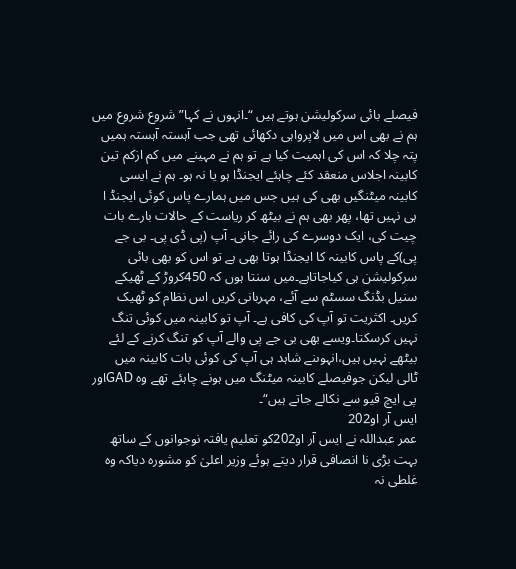فیصلے بائی سرکولیشن ہوتے ہیں “۔انہوں نے کہا”شروع شروع میں ہم نے بھی اس میں لاپرواہی دکھائی تھی جب آہستہ آہستہ ہمیں پتہ چلا کہ اس کی اہمیت کیا ہے تو ہم نے مہینے میں کم ازکم تین کابینہ اجلاس منعقد کئے چاہئے ایجنڈا ہو یا نہ ہو۔ ہم نے ایسی کابینہ میٹنگیں بھی کی ہیں جس میں ہمارے پاس کوئی ایجنڈ ا ہی نہیں تھا، پھر بھی ہم نے بیٹھ کر ریاست کے حالات بارے بات چیت کی، ایک دوسرے کی رائے جانی۔ آپ (پی ڈی پی۔ بی جے پی)کے پاس کابینہ کا ایجنڈا ہوتا بھی ہے تو اس کو بھی بائی سرکولیشن ہی کیاجاتاہے۔میں سنتا ہوں کہ 450کروڑ کے ٹھیکے سنیل بڈنگ سسٹم سے آئے، مہربانی کریں اس نظام کو ٹھیک کریں۔ اکثریت تو آپ کی کافی ہے۔ آپ تو کابینہ میں کوئی تنگ نہیں کرسکتا۔ویسے بھی بی جے پی والے آپ کو تنگ کرنے کے لئے بیٹھے نہیں ہیں،انہوںنے شاہد ہی آپ کی کوئی بات کابینہ میں ٹالی لیکن جوفیصلے کابینہ میٹنگ میں ہونے چاہئے تھے وہ GADاور پی ایچ قیو سے نکالے جاتے ہیں“۔
ایس آر او202
عمر عبداللہ نے ایس آر او202کو تعلیم یافتہ نوجوانوں کے ساتھ بہت بڑی نا انصافی قرار دیتے ہوئے وزیر اعلیٰ کو مشورہ دیاکہ وہ غلطی نہ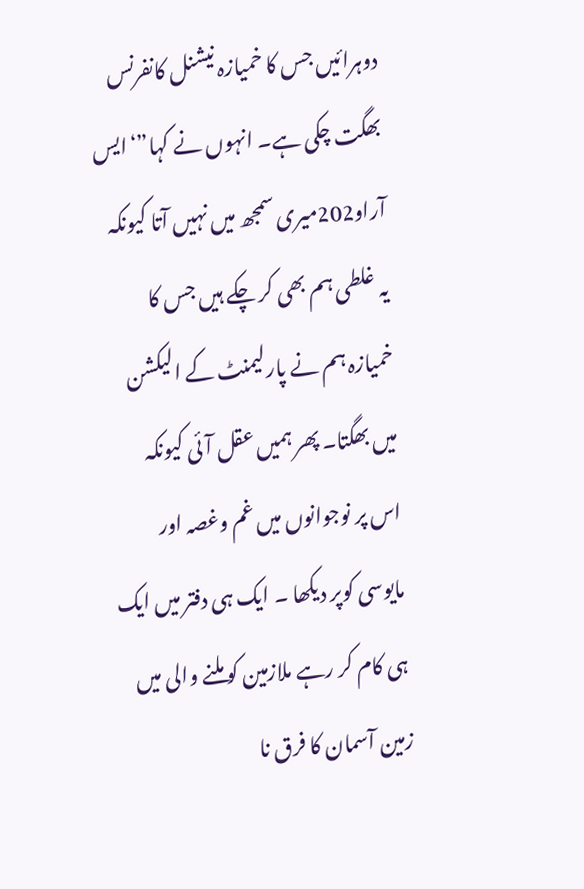دوہرائیں جس کا خمیازہ نیشنل کانفرنس بھگت چکی ہے۔ انہوں نے کہا”‘ایس آراو202میری سمجھ میں نہیں آتا کیونکہ یہ غلطی ہم بھی کر چکے ہیں جس کا خمیازہ ہم نے پارلیمنٹ کے الیکشن میں بھگتا۔ پھر ہمیں عقل آئی کیونکہ اس پر نوجوانوں میں غم وغصہ اور مایوسی کوپر دیکھا ۔ ایک ہی دفتر میں ایک ہی کام کر رہے ملازمین کو ملنے والی میں زمین آسمان کا فرق نا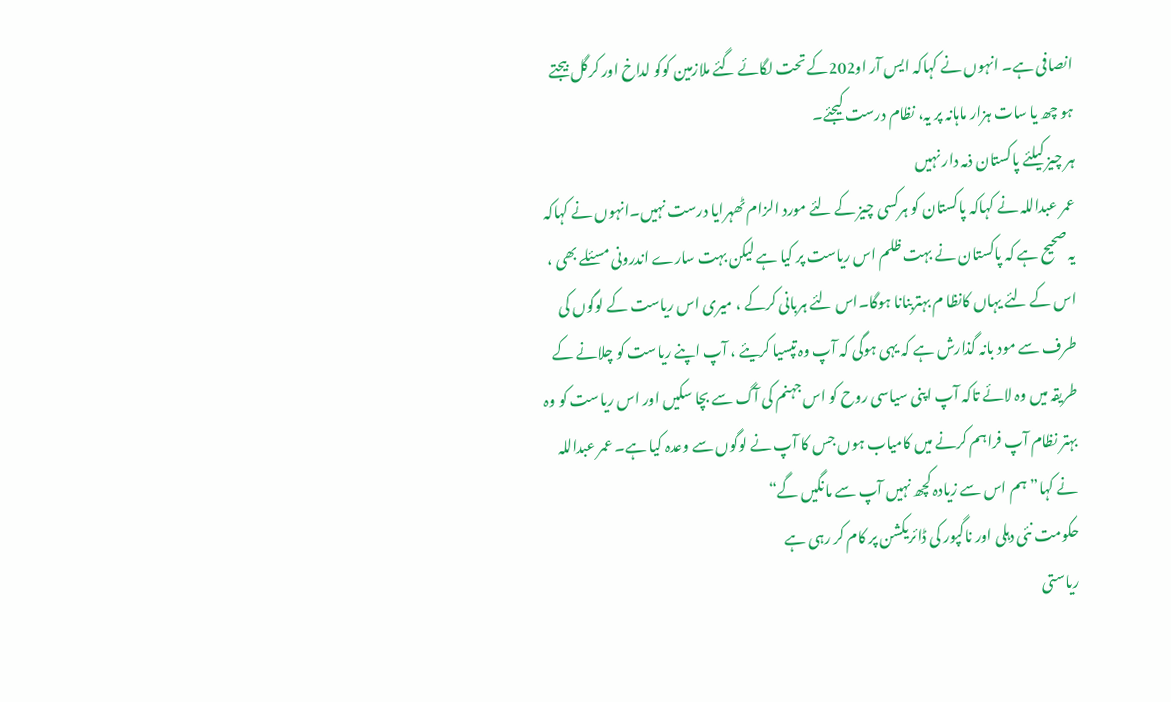انصافی ہے۔ انہوں نے کہاکہ ایس آر او202کے تحت لگائے گئے ملازمین کوکو لداخ اور کرگل بیجتے ہو چھ یا سات ہزار ماہانہ پر یہ، نظام درست کیجئے۔
ہر چیز کیلئے پاکستان ذمہ دار نہیں
عمر عبداللہ نے کہاکہ پاکستان کو ہرکسی چیز کے لئے مورد الزام ٹھہرایا درست نہیں۔انہوں نے کہاکہ یہ صحیح ہے کہ پاکستان نے بہت ظلم اس ریاست پر کیا ہے لیکن بہت سارے اندرونی مسئلے بھی ، اس کے لئے یہاں کانظا م بہتربنانا ہوگا۔اس لئے ہربانی کرکے ، میری اس ریاست کے لوگوں کی طرف سے مود بانہ گذارش ہے کہ یہی ہوگی کہ آپ وہ تپسیا کریئے ، آپ اپنے ریاست کو چلانے کے طریقہ میں وہ لائے تاکہ آپ اپنی سیاسی روح کو اس جہنم کی آگ سے بچا سکیں اور اس ریاست کو وہ بہتر نظام آپ فراہم کرنے میں کامیاب ہوں جس کا آپ نے لوگوں سے وعدہ کیا ہے۔ عمر عبداللہ نے کہا”ہم اس سے زیادہ کچھ نہیں آپ سے مانگیں گے“
حکومت نئی دہلی اور ناگپور کی ڈائریکشن پر کام کر رہی ہے
ریاستی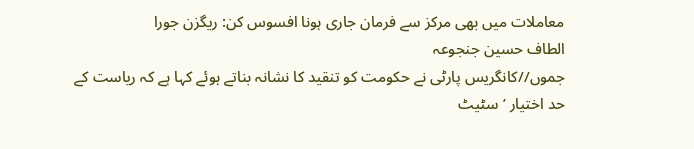معاملات میں بھی مرکز سے فرمان جاری ہونا افسوس کن: ریگزن جورا
الطاف حسین جنجوعہ
جموں//کانگریس پارٹی نے حکومت کو تنقید کا نشانہ بناتے ہوئے کہا ہے کہ ریاست کے حد اختیار ’سٹیٹ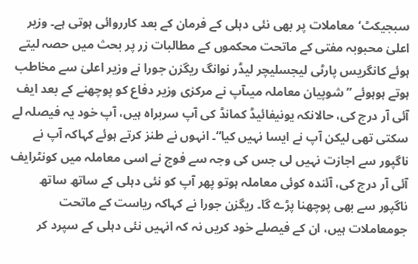سبجیکٹ‘معاملات پر بھی نئی دہلی کے فرمان کے بعد کارروائی ہوتی ہے۔ وزیر اعلیٰ محبوبہ مفتی کے ماتحت محکموں کے مطالبات زر پر بحث میں حصہ لیتے ہوئے کانگریس پارٹی لیجسلیچر لیڈر نوانگ ریگزن جورا نے وزیر اعلیٰ سے مخاطب ہوتے ہوہوئے ”شوپیان معاملہ میںآپ نے مرکزی وزیر دفاع کو پوچھنے کے بعد ایف آئی آر درج کی، حالانکہ یونیفائیڈ کمانڈ کی آپ سربراہ ہیں، آپ خود یہ فیصلہ لے سکتی تھی لیکن آپ نے ایسا نہیں کیا“۔ انہوں نے طنز کرتے ہوئے کہاکہ آپ نے ناگپور سے اجازت نہیں لی جس کی وجہ سے فوج نے اسی معاملہ میں کونٹرایف آئی آر درج کی، آئندہ کوئی معاملہ ہوتو پھر آپ کو نئی دہلی کے ساتھ ساتھ ناگپور سے بھی پوچھنا پڑے گا۔ ریگزن جورا نے کہاکہ ریاست کے ماتحت جومعاملات ہیں، ان کے فیصلے خود کریں نہ کہ انہیں نئی دہلی کے سپرد کر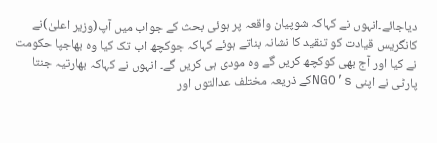دیاجائے۔انہوں نے کہاکہ شوپیان واقعہ پر ہوئی بحث کے جواب میں آپ(وزیر اعلیٰ)نے کانگریس قیادت کو تنقید کا نشانہ بناتے ہوئے کہاکہ جوکچھ اب تک کیا وہ بھاجپا حکومت نے کیا اور آج بھی کوکچھ کریں گے وہ مودی ہی کریں گے۔ انہوں نے کہاکہ بھارتیہ جنتا پارٹی نے اپنی NGO’sکے ذریعہ مختلف عدالتوں اور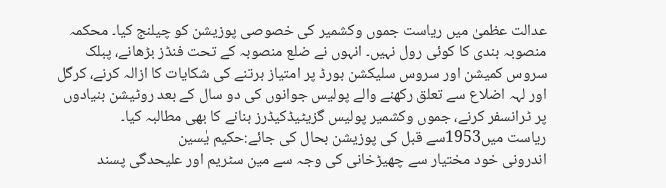عدالت عظمیٰ میں ریاست جموں وکشمیر کی خصوصی پوزیشن کو چیلنج کیا۔ محکمہ منصوبہ بندی کا کوئی رول نہیں۔ انہوں نے ضلع منصوبہ کے تحت فنڈز بڑھانے، پبلک سروس کمیشن اور سروس سلیکشن بورڈ پر امتیاز برتنے کی شکایات کا ازالہ کرنے، کرگل اور لہہ اضلاع سے تعلق رکھنے والے پولیس جوانوں کی دو سال کے بعد روٹیشن بنیادوں پر ٹرانسفر کرنے، جموں وکشمیر پولیس گزیٹیڈکیڈرز بنانے کا بھی مطالبہ کیا۔
ریاست میں1953سے قبل کی پوزیشن بحال کی جائے:حکیم یٰسین
اندرونی خود مختیار سے چھیڑخانی کی وجہ سے مین سٹریم اور علیحدگی پسند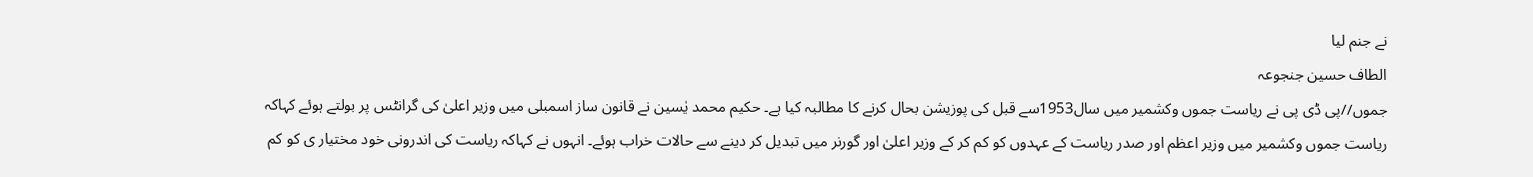نے جنم لیا
الطاف حسین جنجوعہ
جموں//پی ڈی پی نے ریاست جموں وکشمیر میں سال1953سے قبل کی پوزیشن بحال کرنے کا مطالبہ کیا ہے۔ حکیم محمد یٰسین نے قانون ساز اسمبلی میں وزیر اعلیٰ کی گرانٹس پر بولتے ہوئے کہاکہ ریاست جموں وکشمیر میں وزیر اعظم اور صدر ریاست کے عہدوں کو کم کر کے وزیر اعلیٰ اور گورنر میں تبدیل کر دینے سے حالات خراب ہوئے۔ انہوں نے کہاکہ ریاست کی اندرونی خود مختیار ی کو کم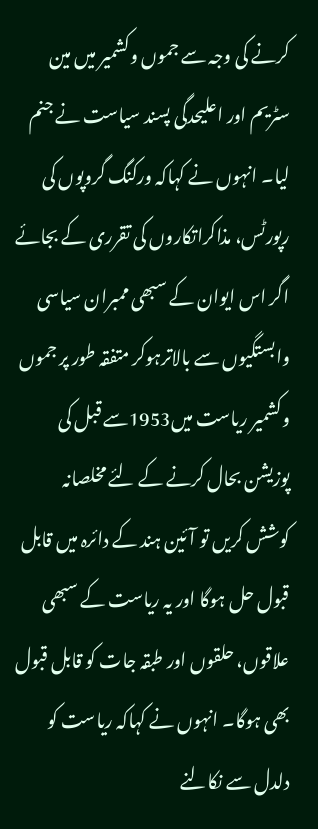کرنے کی وجہ سے جموں وکشمیر میں مین سٹریم اور اعلیحدگی پسند سیاست نے جنم لیا۔ انہوں نے کہاکہ ورکنگ گروپوں کی رپورٹس، مذاکراتکاروں کی تقرری کے بجائے اگر اس ایوان کے سبھی ممبران سیاسی وابستگیوں سے بالاترہوکر متفقہ طور پر جموں وکشمیر ریاست میں1953سے قبل کی پوزیشن بحال کرنے کے لئے مخلصانہ کوشش کریں تو آئین ہند کے دائرہ میں قابل قبول حل ہوگا اور یہ ریاست کے سبھی علاقوں، حلقوں اور طبقہ جات کو قابل قبول بھی ہوگا۔ انہوں نے کہاکہ ریاست کو دلدل سے نکالنے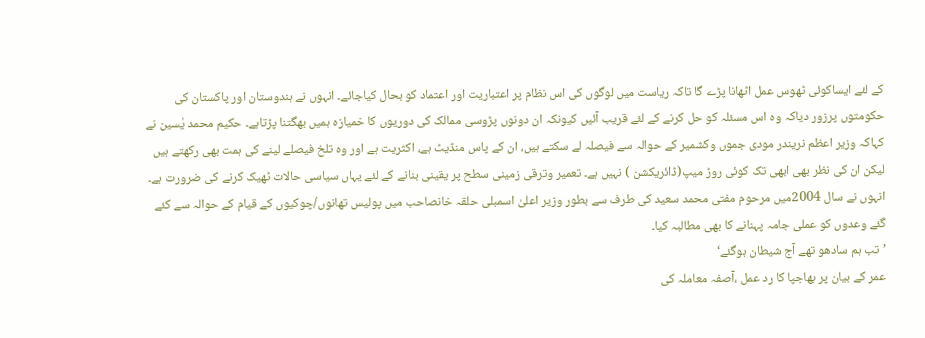کے لئے ایساکوئی ٹھوس عمل اٹھانا پڑے گا تاکہ ریاست میں لوگوں کی اس نظام پر اعتباریت اور اعتماد کو بحال کیاجائے۔ انہوں نے ہندوستان اور پاکستان کی حکومتوں پرزور دیاکہ وہ اس مسئلہ کو حل کرنے کے لئے قریب آئیں کیونکہ ان دونوں پڑوسی ممالک کی دوریوں کا خمیازہ ہمیں بھگتنا پڑتاہے۔ حکیم محمد یٰسین نے کہاکہ وزیر اعظم نریندر مودی جموں وکشمیر کے حوالہ سے فیصلہ لے سکتے ہیں، ان کے پاس منڈیٹ ہے، اکثریت ہے اور وہ تلخ فیصلے لینے کی ہمت بھی رکھتے ہیں لیکن ان کی نظر بھی ابھی تک کوئی روڑ میپ(ڈائریکشن ) نہیں ہے۔ تعمیر وترقی زمینی سطح پر یقینی بنانے کے لئے یہاں سیاسی حالات ٹھیک کرنے کی ضرورت ہے۔ انہوں نے سال 2004میں مرحوم مفتی محمد سعید کی طرف سے بطور وزیر اعلیٰ اسمبلی حلقہ خانصاحب میں پولیس تھانوں/چوکیوں کے قیام کے حوالہ سے کئے گئے وعدوں کو عملی جامہ پہنانے کا بھی مطالبہ کیا۔
’تب ہم سادھو تھے آج شیطان ہوگئے‘
عمر کے بیان پر بھاجپا کا رد عمل ،آصفہ معاملہ کی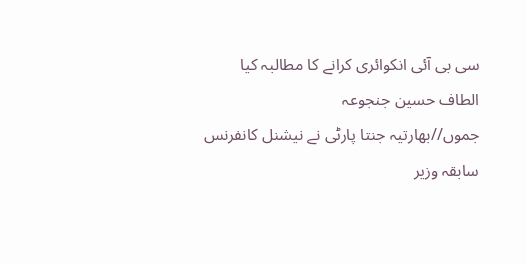سی بی آئی انکوائری کرانے کا مطالبہ کیا
الطاف حسین جنجوعہ
جموں//بھارتیہ جنتا پارٹی نے نیشنل کانفرنس سابقہ وزیر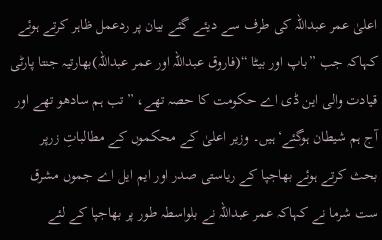اعلیٰ عمر عبداللہ کی طرف سے دیئے گئے بیان پر ردعمل ظاہر کرتے ہوئے کہاکہ جب ”باپ اور بیٹا “(فاروق عبداللہ اور عمر عبداللہ)بھارتیہ جنتا پارٹی قیادت والی این ڈی اے حکومت کا حصہ تھے، ”تب ہم سادھو تھے اور آج ہم شیطان ہوگئے‘ہیں۔ وزیر اعلیٰ کے محکموں کے مطالباتِ زرپر بحث کرتے ہوئے بھاجپا کے ریاستی صدر اور ایم ایل اے جموں مشرق ست شرما نے کہاکہ عمر عبداللہ نے بلواسطہ طور پر بھاجپا کے لئے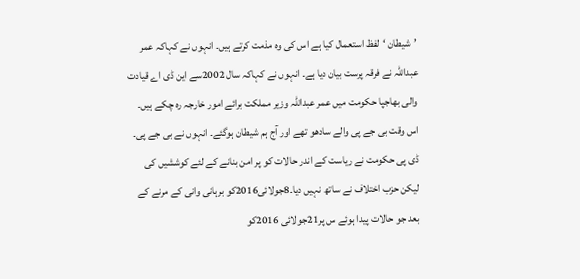’شیطان ‘لفظ استعمال کیا ہے اس کی وہ مذمت کرتے ہیں۔ انہوں نے کہاکہ عمر عبداللہ نے فرقہ پرست بیان دیا ہے۔ انہوں نے کہاکہ سال 2002سے این ڈی اے قیادت والی بھاجپا حکومت میں عمر عبداللہ وزیر مملکت برائے امور خارجہ رہ چکے ہیں۔ اس وقت بی جے پی والے سادھو تھے اور آج ہم شیطان ہوگئے۔ انہوں نے بی جے پی۔ ڈی پی حکومت نے ریاست کے اندر حالات کو پر امن بنانے کے لئے کوششیں کی لیکن حزب اختلاف نے ساتھ نہیں دیا۔8جولائی2016کو برہانی وانی کے مرنے کے بعد جو حالات پیدا ہوئے س پر21جولائی 2016کو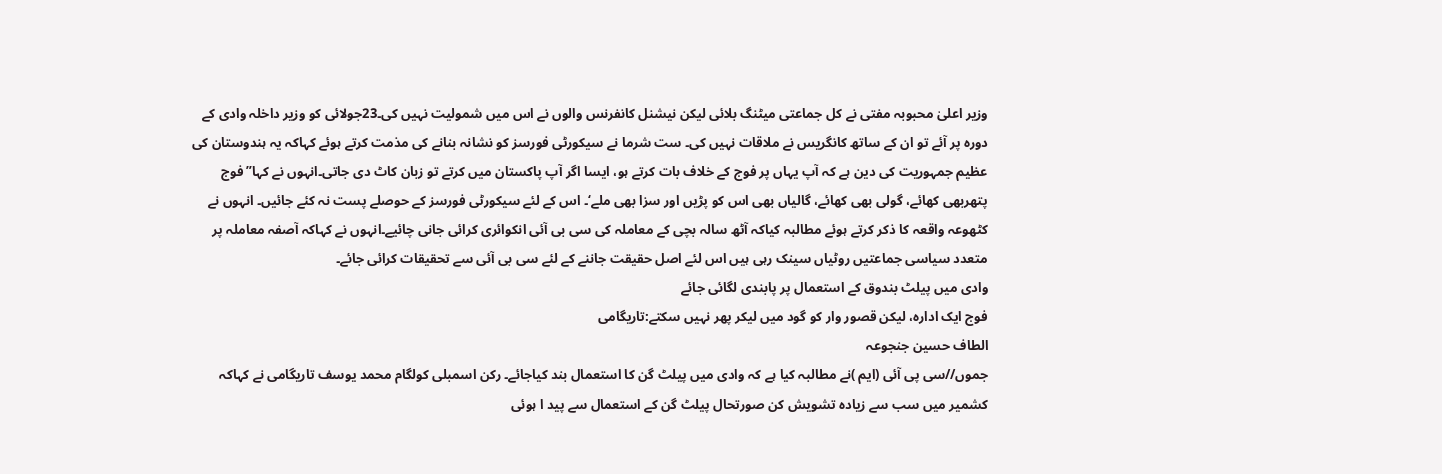وزیر اعلیٰ محبوبہ مفتی نے کل جماعتی میٹنگ بلائی لیکن نیشنل کانفرنس والوں نے اس میں شمولیت نہیں کی۔23جولائی کو وزیر داخلہ وادی کے دورہ پر آئے تو ان کے ساتھ کانگریس نے ملاقات نہیں کی۔ ست شرما نے سیکورٹی فورسز کو نشانہ بنانے کی مذمت کرتے ہوئے کہاکہ یہ ہندوستان کی عظیم جمہوریت کی دین ہے کہ آپ یہاں پر فوج کے خلاف بات کرتے ہو، ایسا اگر آپ پاکستان میں کرتے تو زبان کاٹ دی جاتی۔انہوں نے کہا”فوج پتھربھی کھائے، گولی بھی کھائے، گالیاں بھی اس کو پڑیں اور سزا بھی ملے‘۔ اس کے لئے سیکورٹی فورسز کے حوصلے پست نہ کئے جائیں۔ انہوں نے کٹھوعہ واقعہ کا ذکر کرتے ہوئے مطالبہ کیاکہ آٹھ سالہ بچی کے معاملہ کی سی بی آئی انکوائری کرائی جانی چائیے۔انہوں نے کہاکہ آصفہ معاملہ پر متعدد سیاسی جماعتیں روٹیاں سینک رہی ہیں اس لئے اصل حقیقت جاننے کے لئے سی بی آئی سے تحقیقات کرائی جائے۔
وادی میں پیلٹ بندوق کے استعمال پر پابندی لگائی جائے
فوج ایک ادارہ، لیکن قصور وار کو گود میں لیکر پھر نہیں سکتے:تاریگامی
الطاف حسین جنجوعہ
جموں//سی پی آئی (ایم )نے مطالبہ کیا ہے کہ وادی میں پیلٹ گن کا استعمال بند کیاجائے۔ رکن اسمبلی کولگام محمد یوسف تاریگامی نے کہاکہ کشمیر میں سب سے زیادہ تشویش کن صورتحال پیلٹ گن کے استعمال سے پید ا ہوئی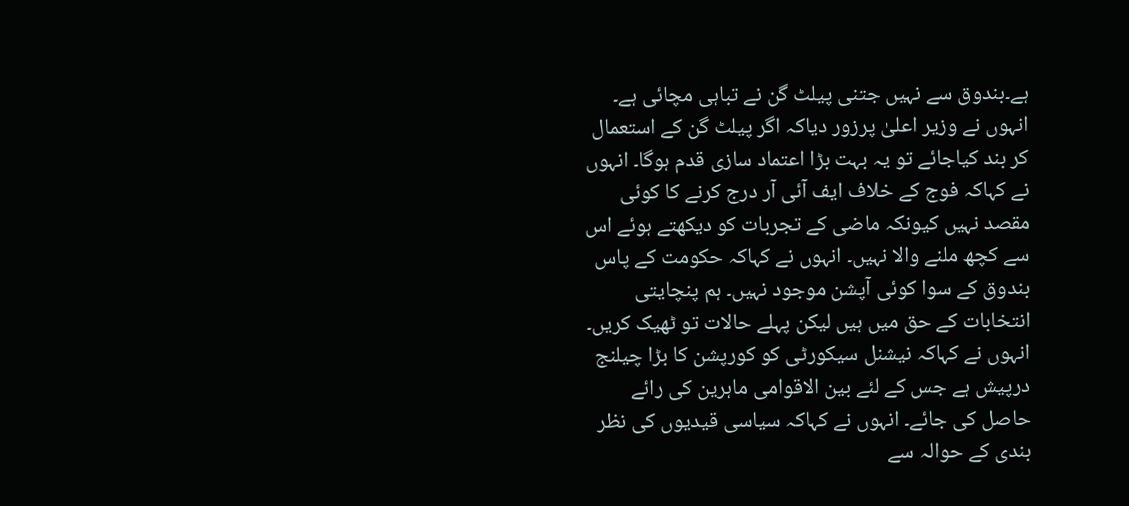ہے۔بندوق سے نہیں جتنی پیلٹ گن نے تباہی مچائی ہے۔ انہوں نے وزیر اعلیٰ پرزور دیاکہ اگر پیلٹ گن کے استعمال کر بند کیاجائے تو یہ بہت بڑا اعتماد سازی قدم ہوگا۔ انہوں نے کہاکہ فوج کے خلاف ایف آئی آر درج کرنے کا کوئی مقصد نہیں کیونکہ ماضی کے تجربات کو دیکھتے ہوئے اس سے کچھ ملنے والا نہیں۔ انہوں نے کہاکہ حکومت کے پاس بندوق کے سوا کوئی آپشن موجود نہیں۔ ہم پنچایتی انتخابات کے حق میں ہیں لیکن پہلے حالات تو ٹھیک کریں۔ انہوں نے کہاکہ نیشنل سیکورٹی کو کورپشن کا بڑا چیلنج درپیش ہے جس کے لئے بین الاقوامی ماہرین کی رائے حاصل کی جائے۔ انہوں نے کہاکہ سیاسی قیدیوں کی نظر بندی کے حوالہ سے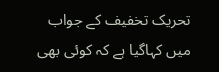تحریک تخفیف کے جواب میں کہاگیا ہے کہ کوئی بھی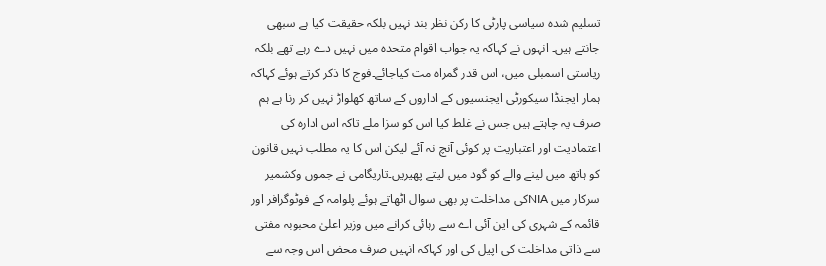تسلیم شدہ سیاسی پارٹی کا رکن نظر بند نہیں بلکہ حقیقت کیا ہے سبھی جانتے ہیں۔ انہوں نے کہاکہ یہ جواب اقوام متحدہ میں نہیں دے رہے تھے بلکہ ریاستی اسمبلی میں، اس قدر گمراہ مت کیاجائے۔فوج کا ذکر کرتے ہوئے کہاکہ ہمار ایجنڈا سیکورٹی ایجنسیوں کے اداروں کے ساتھ کھلواڑ نہیں کر رنا ہے ہم صرف یہ چاہتے ہیں جس نے غلط کیا اس کو سزا ملے تاکہ اس ادارہ کی اعتمادیت اور اعتباریت پر کوئی آنچ نہ آئے لیکن اس کا یہ مطلب نہیں قانون کو ہاتھ میں لینے والے کو گود میں لیتے پھیریں۔تاریگامی نے جموں وکشمیر سرکار میں NIAکی مداخلت پر بھی سوال اٹھاتے ہوئے پلوامہ کے فوٹوگرافر اور قائمہ کے شہری کی این آئی اے سے رہائی کرانے میں وزیر اعلیٰ محبوبہ مفتی سے ذاتی مداخلت کی اپیل کی اور کہاکہ انہیں صرف محض اس وجہ سے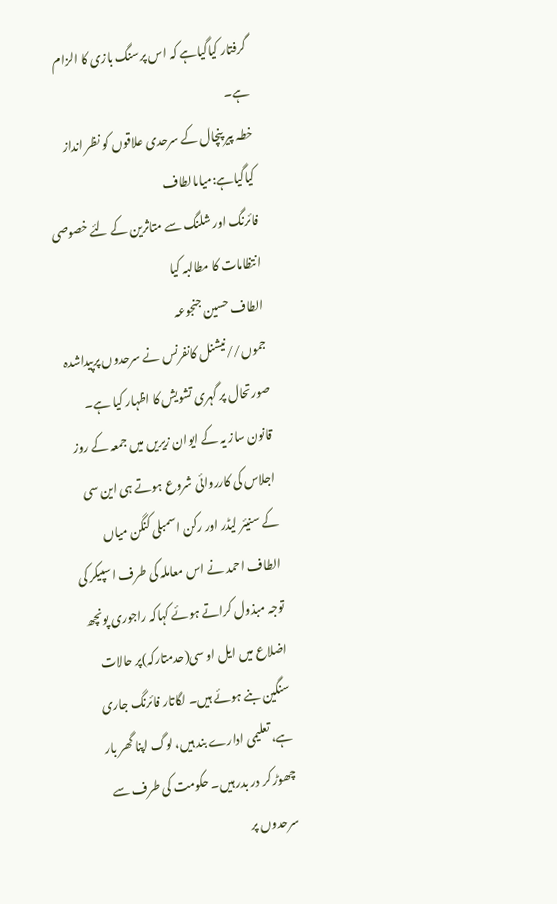گرفتار کیاگیاہے کہ اس پرسنگ بازی کا الزام ہے۔
خطہ پیر پنچال کے سرحدی علاقوں کو نظر انداز کیاگیاہے:میاںالطاف
فائرنگ اور شلنگ سے متاثرین کے لئے خصوصی انتظامات کا مطالبہ کیا
الطاف حسین جنجوعہ
جموں//نیشنل کانفرنس نے سرحدوں پرپیداشدہ صورتحال پر گہری تشویش کا اظہار کیا ہے۔ قانون ساز یہ کے ایوان زیریں میں جمعہ کے روز اجلاس کی کارروائی شروع ہوتے ہی این سی کے سنیئر لیڈر اور رکن اسمبلی کنگن میاں الطاف احمد نے اس معاملہ کی طرف اسپیکر کی توجہ مبذول کراتے ہوئے کہاکہ راجوری پونچھ اضلاع میں ایل او سی(حدمتارکہ)پر حالات سنگین بنے ہوئے ہیں۔ لگاتار فائرنگ جاری ہے، تعلیمی ادارے بند ہیں، لوگ اپنا گھر بار چھوڑ کر در بدر ہیں۔ حکومت کی طرف سے سرحدوں پر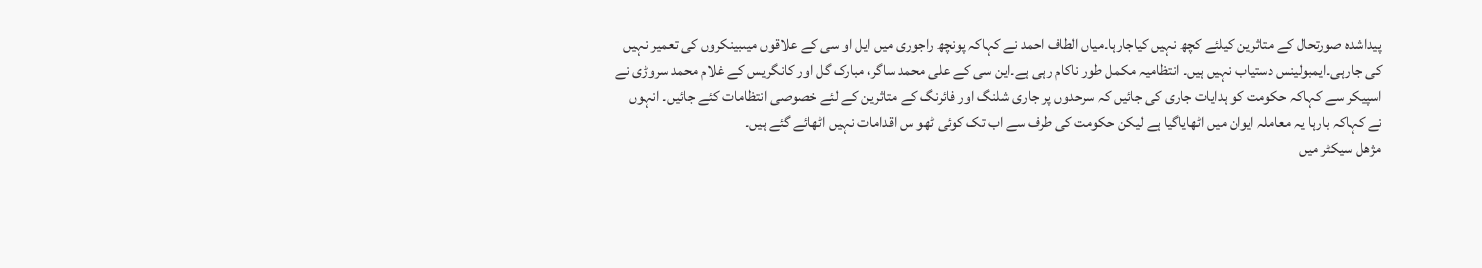پیداشدہ صورتحال کے متاثرین کیلئے کچھ نہیں کیاجارہا۔میاں الطاف احمد نے کہاکہ پونچھ راجوری میں ایل او سی کے علاقوں میںبینکروں کی تعمیر نہیں کی جارہی۔ایمبولینس دستیاب نہیں ہیں۔ انتظامیہ مکمل طور ناکام رہی ہے۔این سی کے علی محمد ساگر، مبارک گل اور کانگریس کے غلام محمد سروڑی نے اسپیکر سے کہاکہ حکومت کو ہدایات جاری کی جائیں کہ سرحدوں پر جاری شلنگ اور فائرنگ کے متاثرین کے لئے خصوصی انتظامات کئے جائیں۔ انہوں نے کہاکہ بارہا یہ معاملہ ایوان میں اٹھایاگیا ہے لیکن حکومت کی طرف سے اب تک کوئی ٹھو س اقدامات نہیں اٹھائے گئے ہیں۔
مژھل سیکٹر میں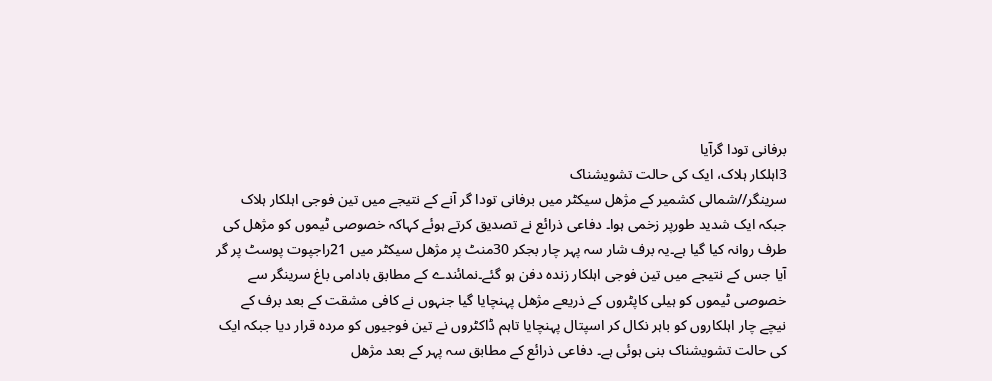برفانی تودا گرآیا
3اہلکار ہلاک، ایک کی حالت تشویشناک
سرینگر//شمالی کشمیر کے مژھل سیکٹر میں برفانی تودا گر آنے کے نتیجے میں تین فوجی اہلکار ہلاک جبکہ ایک شدید طورپر زخمی ہوا۔ دفاعی ذرائع نے تصدیق کرتے ہوئے کہاکہ خصوصی ٹیموں کو مژھل کی طرف روانہ کیا گیا ہے۔یہ برف شار سہ پہر چار بجکر 30منٹ پر مژھل سیکٹر میں 21راجپوت پوسٹ پر گر آیا جس کے نتیجے میں تین فوجی اہلکار زندہ دفن ہو گئے۔نمائندے کے مطابق بادامی باغ سرینگر سے خصوصی ٹیموں کو ہیلی کاپٹروں کے ذریعے مژھل پہنچایا گیا جنہوں نے کافی مشقت کے بعد برف کے نیچے چار اہلکاروں کو باہر نکال کر اسپتال پہنچایا تاہم ڈاکٹروں نے تین فوجیوں کو مردہ قرار دیا جبکہ ایک کی حالت تشویشناک بنی ہوئی ہے۔ دفاعی ذرائع کے مطابق سہ پہر کے بعد مژھل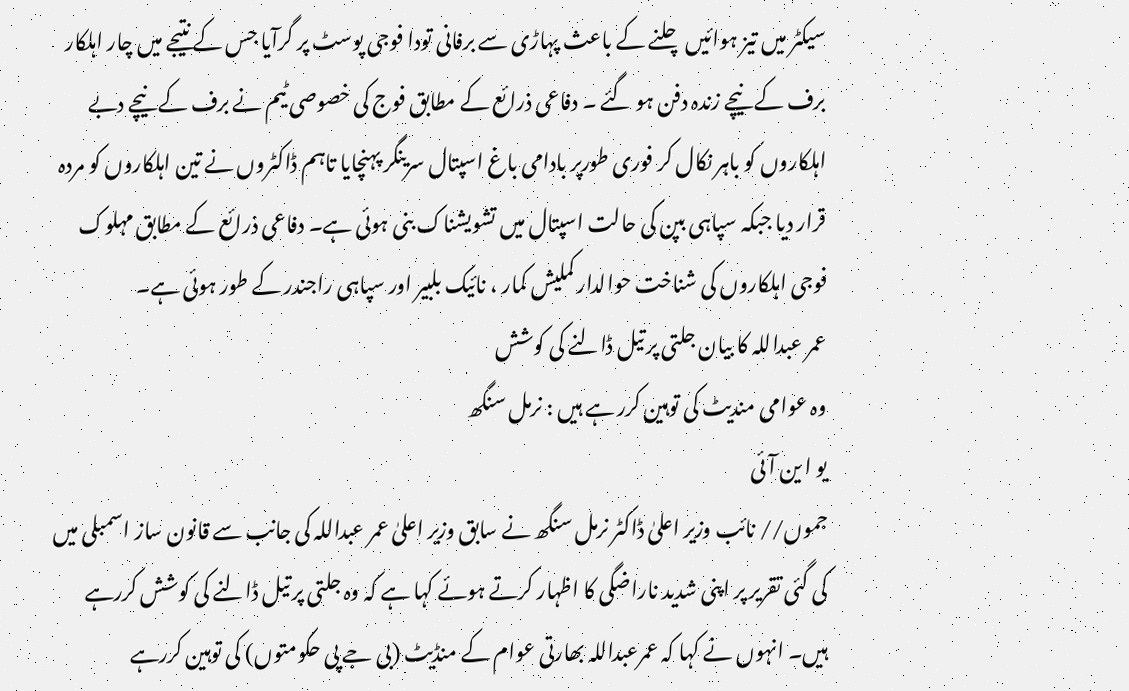سیکٹر میں تیز ہوائیں چلنے کے باعث پہاڑی سے برفانی تودا فوجی پوسٹ پر گرآیا جس کے نتیجے میں چار اہلکار برف کے نیچے زندہ دفن ہو گئے ۔ دفاعی ذرائع کے مطابق فوج کی خصوصی ٹیم نے برف کے نیچے دبے اہلکاروں کو باہر نکال کر فوری طورپر بادامی باغ اسپتال سرینگر پہنچایا تاہم ڈاکٹروں نے تین اہلکاروں کو مردہ قرار دیا جبکہ سپاہی بپن کی حالت اسپتال میں تشویشناک بنی ہوئی ہے۔ دفاعی ذرائع کے مطابق مہلوک فوجی اہلکاروں کی شناخت حوالدار کملیش کمار ، نائیک بلبیر اور سپاہی راجندر کے طور ہوئی ہے۔
عمر عبداللہ کا بیان جلتی پر تیل ڈالنے کی کوشش
وہ عوامی مندیٹ کی توہین کرر ہے ہیں : نرمل سنگھ
یو ا ین آئی
جموں// نائب وزیر اعلیٰ ڈاکٹر نرمل سنگھ نے سابق وزیر اعلیٰ عمر عبداللہ کی جانب سے قانون ساز اسمبلی میں کی گئی تقریر پر اپنی شدید ناراضگی کا اظہار کرتے ہوئے کہا ہے کہ وہ جلتی پر تیل ڈالنے کی کوشش کررہے ہیں۔ انہوں نے کہا کہ عمرعبداللہ بھارتی عوام کے منڈیٹ (بی جے پی حکومتوں) کی توہین کررہے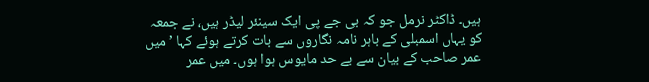ہیں۔ ڈاکٹر نرمل جو کہ بی جے پی ایک سینئر لیڈر ہیں، نے جمعہ کو یہاں اسمبلی کے باہر نامہ نگاروں سے بات کرتے ہوئے کہا ’میں عمر صاحب کے بیان سے بے حد مایوس ہوا ہوں۔ میں عمر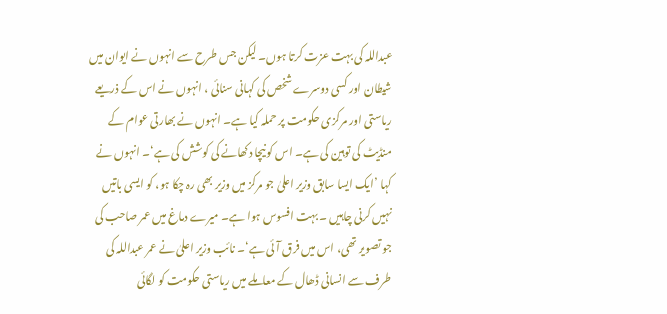عبداللہ کی بہت عزت کرتا ہوں۔ لیکن جس طرح سے انہوں نے ایوان میں شیطان اور کسی دوسرے شخص کی کہانی سنائی ، انہوں نے اس کے ذریعے ریاستی اور مرکزی حکومت پر حملہ کیا ہے۔ انہوں نے بھارتی عوام کے منڈیٹ کی توہین کی ہے۔ اس کو نیچا دکھانے کی کوشش کی ہے‘۔ انہوں نے کہا ’ایک ایسا سابق وزیر اعلیٰ جو مرکز میں وزیر بھی رہ چکا ہو، کو ایسی باتیں نہیں کرنی چاہیں ۔ بہت افسوس ہوا ہے۔ میرے دماغ میں عمر صاحب کی جو تصویر تھی، اس میں فرق آئی ہے‘۔ نائب وزیر اعلیٰ نے عمر عبداللہ کی طرف سے انسانی ڈھال کے معاملے میں ریاستی حکومت کو لگائی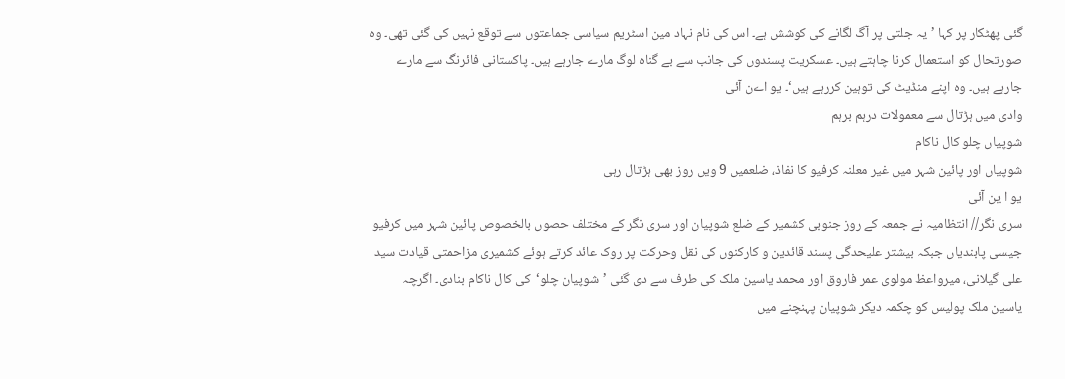گئی پھٹکار پر کہا ’یہ جلتی پر آگ لگانے کی کوشش ہے۔ اس کی نام نہاد مین اسٹریم سیاسی جماعتوں سے توقع نہیں کی گئی تھی۔ وہ صورتحال کو استعمال کرنا چاہتے ہیں۔ عسکریت پسندوں کی جانب سے بے گناہ لوگ مارے جارہے ہیں۔ پاکستانی فائرنگ سے مارے جارہے ہیں۔ وہ اپنے منڈیٹ کی توہین کررہے ہیں‘۔ یو اےن آئی
وادی میں ہڑتال سے معمولات درہم برہم
شوپیاں چلو کال ناکام
شوپیاں اور پائین شہر میں غیر معلنہ کرفیو کا نفاذ، ضلعمیں 9 ویں روز بھی ہڑتال رہی
یو ا ین آئی
سری نگر// انتظامیہ نے جمعہ کے روز جنوبی کشمیر کے ضلع شوپیان اور سری نگر کے مختلف حصوں بالخصوص پائین شہر میں کرفیو جیسی پابندیاں جبکہ بیشتر علیحدگی پسند قائدین و کارکنوں کی نقل وحرکت پر روک عائد کرتے ہوئے کشمیری مزاحمتی قیادت سید علی گیلانی، میرواعظ مولوی عمر فاروق اور محمد یاسین ملک کی طرف سے دی گئی ’شوپیان چلو‘کی کال ناکام بنادی۔ اگرچہ یاسین ملک پولیس کو چکمہ دیکر شوپیان پہنچنے میں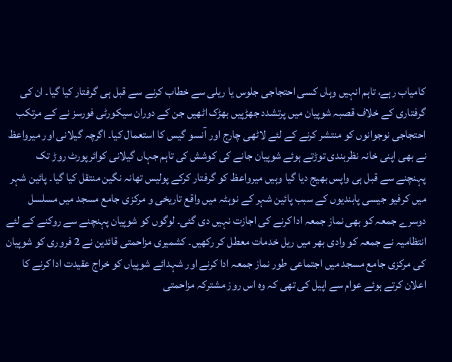کامیاب رہے، تاہم انہیں وہاں کسی احتجاجی جلوس یا ریلی سے خطاب کرنے سے قبل ہی گرفتار کیا گیا۔ ان کی گرفتاری کے خلاف قصبہ شوپیان میں پرتشدد جھڑپیں بھڑک اٹھیں جن کے دوران سیکورٹی فورسز نے کے مرتکب احتجاجی نوجوانوں کو منتشر کرنے کے لئے لاٹھی چارج اور آنسو گیس کا استعمال کیا۔ اگرچہ گیلانی اور میرواعظ نے بھی اپنی خانہ نظربندی توڑتے ہوئے شوپیان جانے کی کوشش کی تاہم جہاں گیلانی کوائرپورٹ روڑ تک پہنچنے سے قبل ہی واپس بھیج دیا گیا وہیں میرواعظ کو گرفتار کرکے پولیس تھانہ نگین منتقل کیا گیا۔ پائین شہر میں کرفیو جیسی پابندیوں کے سبب پائین شہر کے نوہٹہ میں واقع تاریخی و مرکزی جامع مسجد میں مسلسل دوسرے جمعہ کو بھی نماز جمعہ ادا کرنے کی اجازت نہیں دی گئی۔ لوگوں کو شوپیان پہنچنے سے روکنے کے لئے انتظامیہ نے جمعہ کو وادی بھر میں ریل خدمات معطل کر رکھیں۔ کشمیری مزاحمتی قائدین نے 2 فروری کو شوپیان کی مرکزی جامع مسجد میں اجتماعی طور نماز جمعہ ادا کرنے اور شہدائے شوپیاں کو خراج عقیدت ادا کرنے کا اعلان کرتے ہوئے عوام سے اپیل کی تھی کہ وہ اس روز مشترکہ مزاحمتی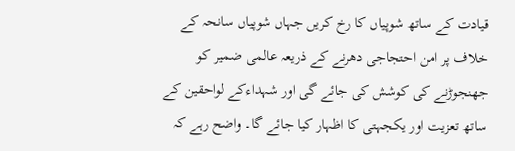قیادت کے ساتھ شوپیاں کا رخ کریں جہاں شوپیاں سانحہ کے خلاف پر امن احتجاجی دھرنے کے ذریعہ عالمی ضمیر کو جھنجوڑنے کی کوشش کی جائے گی اور شہداءکے لواحقین کے ساتھ تعزیت اور یکجہتی کا اظہار کیا جائے گا۔ واضح رہے کہ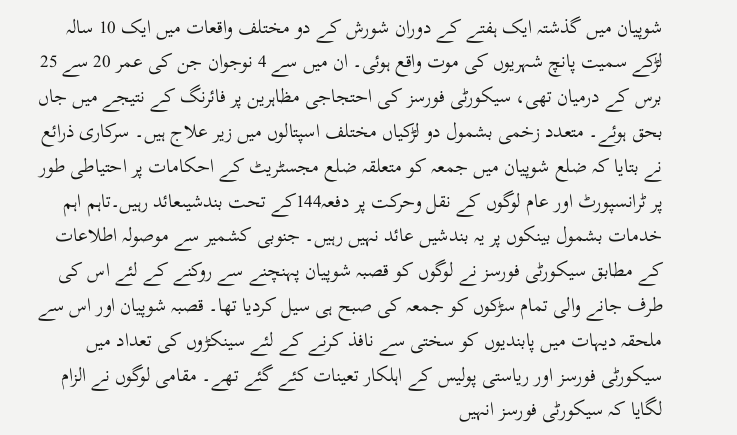شوپیان میں گذشتہ ایک ہفتے کے دوران شورش کے دو مختلف واقعات میں ایک 10 سالہ لڑکے سمیت پانچ شہریوں کی موت واقع ہوئی۔ ان میں سے 4 نوجوان جن کی عمر 20 سے 25 برس کے درمیان تھی، سیکورٹی فورسز کی احتجاجی مظاہرین پر فائرنگ کے نتیجے میں جاں بحق ہوئے۔ متعدد زخمی بشمول دو لڑکیاں مختلف اسپتالوں میں زیر علاج ہیں۔ سرکاری ذرائع نے بتایا کہ ضلع شوپیان میں جمعہ کو متعلقہ ضلع مجسٹریٹ کے احکامات پر احتیاطی طور پر ٹرانسپورٹ اور عام لوگوں کے نقل وحرکت پر دفعہ144کے تحت بندشیںعائد رہیں۔تاہم اہم خدمات بشمول بینکوں پر یہ بندشیں عائد نہیں رہیں۔ جنوبی کشمیر سے موصولہ اطلاعات کے مطابق سیکورٹی فورسز نے لوگوں کو قصبہ شوپیان پہنچنے سے روکنے کے لئے اس کی طرف جانے والی تمام سڑکوں کو جمعہ کی صبح ہی سیل کردیا تھا۔ قصبہ شوپیان اور اس سے ملحقہ دیہات میں پابندیوں کو سختی سے نافذ کرنے کے لئے سینکڑوں کی تعداد میں سیکورٹی فورسز اور ریاستی پولیس کے اہلکار تعینات کئے گئے تھے۔ مقامی لوگوں نے الزام لگایا کہ سیکورٹی فورسز انہیں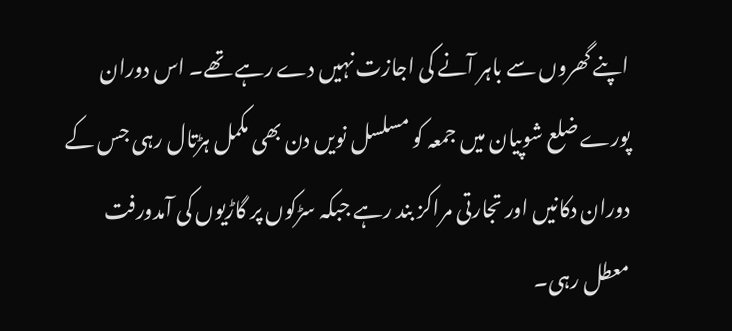اپنے گھروں سے باہر آنے کی اجازت نہیں دے رہے تھے۔ اس دوران پورے ضلع شوپیان میں جمعہ کو مسلسل نویں دن بھی مکمل ہڑتال رہی جس کے دوران دکانیں اور تجارتی مراکز بند رہے جبکہ سڑکوں پر گاڑیوں کی آمدورفت معطل رہی۔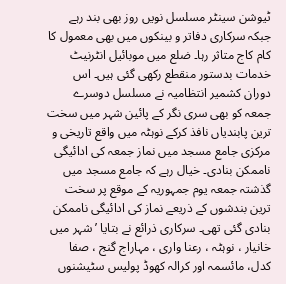ٹیوشن سینٹر مسلسل نویں روز بھی بند رہے جبکہ سرکاری دفاتر و بینکوں میں بھی معمول کا کام کاج متاثر رہا۔ ضلع میں موبائیل انٹرنیٹ خدمات بدستور منقطع رکھی گئی ہیں۔ اس دوران کشمیر انتظامیہ نے مسلسل دوسرے جمعہ کو بھی سری نگر کے پائین شہر میں سخت ترین پابندیاں نافذ کرکے نوہٹہ میں واقع تاریخی و مرکزی جامع مسجد میں نماز جمعہ کی ادائیگی ناممکن بنادی۔ خیال رہے کہ جامع مسجد میں گذشتہ جمعہ یوم جمہوریہ کے موقع پر سخت ترین بندشوں کے ذریعے نماز کی ادائیگی ناممکن بنادی گئی تھی۔ سرکاری ذرائع نے بتایا ’ شہر میں خانیار ، نوہٹہ ، رعنا واری ، مہاراج گنج ، صفا کدل، مائسمہ اور کرالہ کھوڈ پولیس سٹیشنوں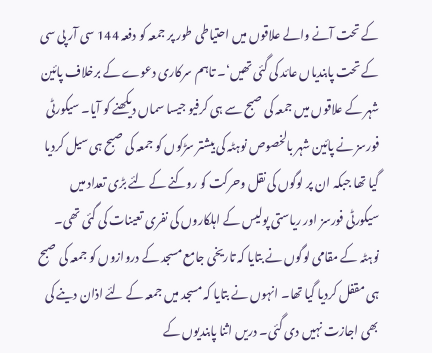کے تحت آنے والے علاقوں میں احتیاطی طور پر جمعہ کو دفعہ 144 سی آر پی سی کے تحت پابندیاں عائد کی گئی تھیں‘۔ تاہم سرکاری دعوے کے برخلاف پائین شہر کے علاقوں میں جمعہ کی صبح سے ہی کرفیو جیسا سماں دیکھنے کو آیا۔ سیکورٹی فورسز نے پائین شہر بالخصوص نوہٹہ کی بیشتر سڑکوں کو جمعہ کی صبح ہی سیل کردیا گیا تھا جبکہ ان پر لوگوں کی نقل وحرکت کو روکنے کے لئے بڑی تعداد میں سیکورٹی فورسز اور ریاستی پولیس کے اہلکاروں کی نفری تعینات کی گئی تھی۔ نوہٹہ کے مقامی لوگوں نے بتایا کہ تاریخی جامع مسجد کے دروازوں کو جمعہ کی صبح ہی مقفل کردیا گیا تھا۔ انہوں نے بتایا کہ مسجد میں جمعہ کے لئے اذان دینے کی بھی اجازت نہیں دی گئی۔ دریں اثنا پابندیوں کے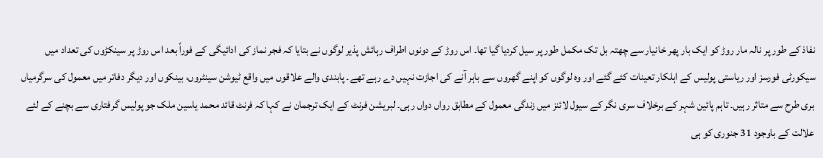نفاذ کے طور پر نالہ مار روڑ کو ایک بار پھر خانیار سے چھتہ بل تک مکمل طور پر سیل کردیا گیا تھا۔ اس روڑ کے دونوں اطراف رہائش پذیر لوگوں نے بتایا کہ فجر نماز کی ادائیگی کے فوراً بعد اس روڑ پر سینکڑوں کی تعداد میں سیکورٹی فورسز اور ریاستی پولیس کے اہلکار تعینات کئے گئے اور وہ لوگوں کو اپنے گھروں سے باہر آنے کی اجازت نہیں دے رہے تھے۔ پابندی والے علاقوں میں واقع ٹیوشن سینٹروں، بینکوں اور دیگر دفاتر میں معمول کی سرگرمیاں بری طرح سے متاثر رہیں۔ تاہم پائین شہر کے برخلاف سری نگر کے سیول لائنز میں زندگی معمول کے مطابق رواں دواں رہی۔ لبریشن فرنٹ کے ایک ترجمان نے کہا کہ فرنٹ قائد محمد یاسین ملک جو پولیس گرفتاری سے بچنے کے لئے علالت کے باوجود 31 جنوری کو ہی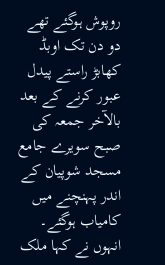روپوش ہوگئے تھے دو دن تک اوبڈ کھابڑ راستے پیدل عبور کرنے کے بعد بالآخر جمعہ کی صبح سویرے جامع مسجد شوپیان کے اندر پہنچنے میں کامیاب ہوگئے۔ انہوں نے کہا ملک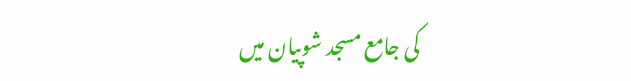کی جامع مسجد شوپیان میں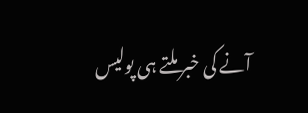آنے کی خبر ملتے ہی پولیس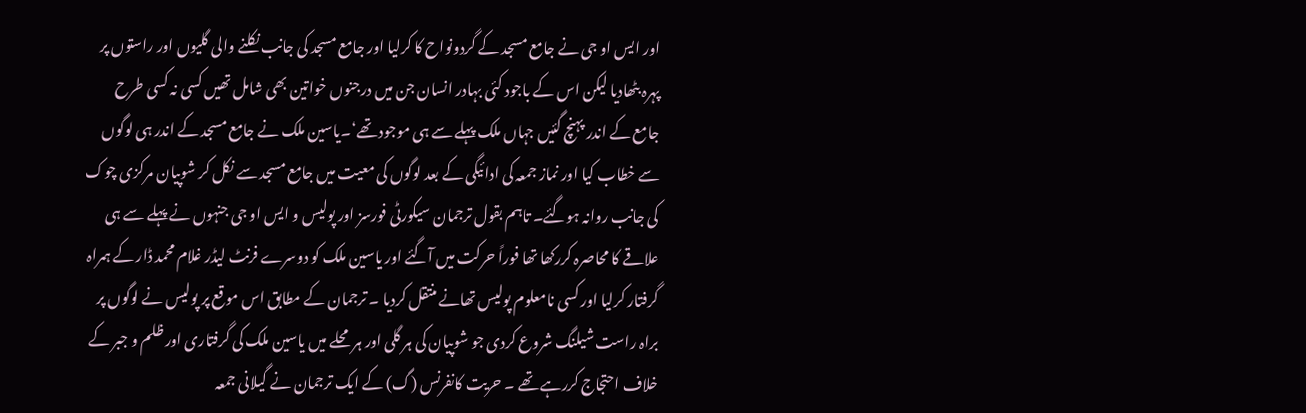اور ایس او جی نے جامع مسجد کے گردونواح کا کرلیا اور جامع مسجد کی جانب نکلنے والی گلیوں اور راستوں پر پہرہ بٹھادیا لیکن اس کے باجود کئی بہادر انسان جن میں درجنوں خواتین بھی شامل تھیں کسی نہ کسی طرح جامع کے اندر پہنچ گئیں جہاں ملک پہلے سے ہی موجود تھے‘۔یاسین ملک نے جامع مسجد کے اندر ہی لوگوں سے خطاب کیا اور نماز جمعہ کی ادائیگی کے بعد لوگوں کی معیت میں جامع مسجد سے نکل کر شوپیان مرکزی چوک کی جانب روانہ ہوگئے۔ تاہم بقول ترجمان سیکورٹی فورسز اور پولیس و ایس او جی جنہوں نے پہلے سے ہی علاقے کا محاصرہ کررکھا تھا فوراً حرکت میں آگئے اور یاسین ملک کو دوسرے فرنٹ لیڈر غلام محمد ڈار کے ہمراہ گرفتار کرلیا اور کسی نامعلوم پولیس تھانے منتقل کردیا ۔ ترجمان کے مطابق اس موقع پر پولیس نے لوگوں پر براہ راست شیلنگ شروع کردی جو شوپیان کی ہر گلی اور ہر محلے میں یاسین ملک کی گرفتاری اور ظلم و جبر کے خلاف احتجاج کررہے تھے ۔ حریت کانفرنس (گ) کے ایک ترجمان نے گیلانی جمعہ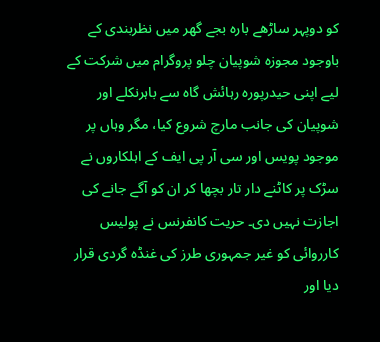کو دوپہر ساڑھے بارہ بجے گھر میں نظربندی کے باوجود مجوزہ شوپیان چلو پروگرام میں شرکت کے لیے اپنی حیدرپورہ رہائش گاہ سے باہرنکلے اور شوپیان کی جانب مارچ شروع کیا، مگر وہاں پر موجود پویس اور سی آر پی ایف کے اہلکاروں نے سڑک پر کاٹنے دار تار بچھا کر ان کو آگے جانے کی اجازت نہیں دی۔ حریت کانفرنس نے پولیس کارروائی کو غیر جمہوری طرز کی غنڈہ گردی قرار دیا اور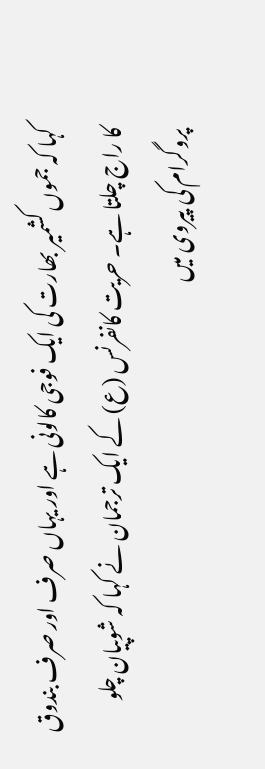کہا کہ جموں کشمیر بھارت کی ایک فوجی کالونی ہے اور یہاں صرف اور صرف بندوق کا راج چلتا ہے۔ حریت کانفرنس (ع) کے ایک ترجمان نے کہا کہ شوپیان چلو پروگرام کی پیروی میں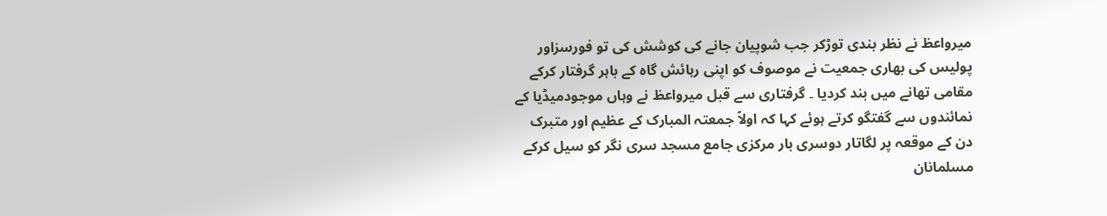میرواعظ نے نظر بندی توڑکر جب شوپیان جانے کی کوشش کی تو فورسزاور پولیس کی بھاری جمعیت نے موصوف کو اپنی رہائش گاہ کے باہر گرفتار کرکے مقامی تھانے میں بند کردیا ۔ گرفتاری سے قبل میرواعظ نے وہاں موجودمیڈیا کے نمائندوں سے گفتگو کرتے ہوئے کہا کہ اولاً جمعتہ المبارک کے عظیم اور متبرک دن کے موقعہ پر لگاتار دوسری بار مرکزی جامع مسجد سری نگر کو سیل کرکے مسلمانان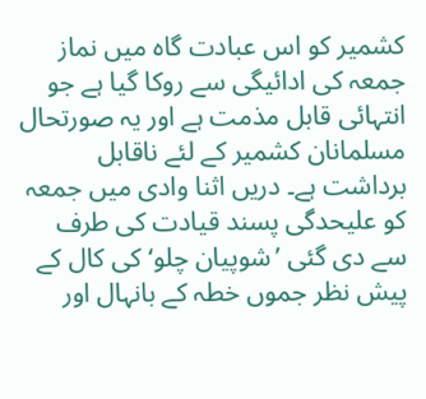کشمیر کو اس عبادت گاہ میں نماز جمعہ کی ادائیگی سے روکا گیا ہے جو انتہائی قابل مذمت ہے اور یہ صورتحال مسلمانان کشمیر کے لئے ناقابل برداشت ہے۔ دریں اثنا وادی میں جمعہ کو علیحدگی پسند قیادت کی طرف سے دی گئی ’شوپیان چلو‘ کی کال کے پیش نظر جموں خطہ کے بانہال اور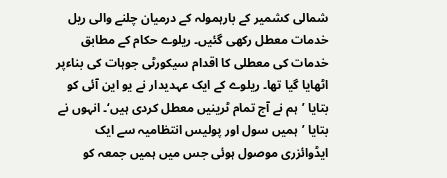شمالی کشمیر کے بارہمولہ کے درمیان چلنے والی ریل خدمات معطل رکھی گئیں۔ ریلوے حکام کے مطابق خدمات کی معطلی کا اقدام سیکورٹی جوہات کی بناءپر اٹھایا گیا تھا۔ ریلوے کے ایک عہدیدار نے یو این آئی کو بتایا ’ہم نے آج تمام ٹرینیں معطل کردی ہیں‘۔ انہوں نے بتایا ’ہمیں سول اور پولیس انتظامیہ سے ایک ایڈوائزری موصول ہوئی جس میں ہمیں جمعہ کو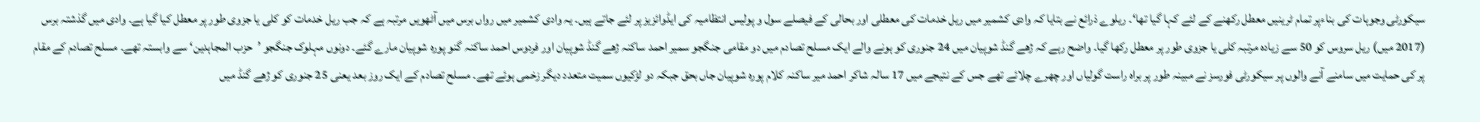سیکورٹی وجوہات کی بناءپر تمام ٹرینیں معطل رکھنے کے لئے کہا گیا تھا‘۔ ریلوے ذرائع نے بتایا کہ وادی کشمیر میں ریل خدمات کی معطلی اور بحالی کے فیصلے سول و پولیس انتظامیہ کی ایڈوائزیز پر لئے جاتے ہیں۔ یہ وادی کشمیر میں رواں برس میں آٹھویں مرتبہ ہے کہ جب ریل خدمات کو کلی یا جزوی طور پر معطل کیا گیا ہے۔ وادی میں گذشتہ برس (2017 میں) ریل سروس کو 50 سے زیادہ مرتبہ کلی یا جزوی طور پر معطل رکھا گیا۔ واضح رہے کہ ژھے گنڈ شوپیان میں 24 جنوری کو ہونے والے ایک مسلح تصادم میں دو مقامی جنگجو سمیر احمد ساکنہ ژھے گنڈ شوپیان اور فردوس احمد ساکنہ گنو پورہ شوپیان مارے گئے۔ دونوں مہلوک جنگجو ’حزب المجاہدین‘ سے وابستہ تھے۔ مسلح تصادم کے مقام پر کی حمایت میں سامنے آنے والوں پر سیکورٹی فورسز نے مبینہ طور پر براہ راست گولیاں اور چھرے چلائے تھے جس کے نتیجے میں 17 سالہ شاکر احمد میر ساکنہ کلام پورہ شوپیان جاں بحق جبکہ دو لڑکیوں سمیت متعدد دیگر زخمی ہوئے تھے۔ مسلح تصادم کے ایک روز بعد یعنی 25 جنوری کو ژھے گنڈ میں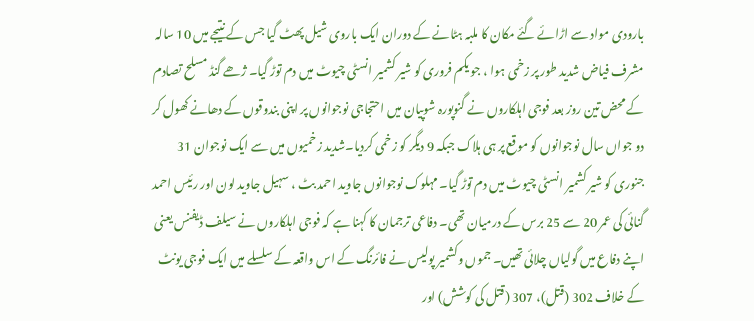بارودی مواد سے اڑائے گئے مکان کا ملبہ ہٹانے کے دوران ایک باروی شیل پھٹ گیا جس کے نتیجے میں 10 سالہ مشرف فیاض شدید طور پر زخمی ہوا ، جو یکم فروری کو شیر کشمیر انسٹی چیوٹ میں دم توڑ گیا۔ ژھے گنڈ مسلح تصادم کے محض تین روز بعد فوجی اہلکاروں نے گنوپورہ شوپیان میں احتجاجی نوجوانوں پر اپنی بندوقوں کے دھانے کھول کر دو جواں سال نوجوانوں کو موقع پر ہی ہلاک جبکہ 9 دیگر کو زخمی کردیا۔شدید زخمیوں میں سے ایک نوجوان 31 جنوری کو شیر کشمیر انسٹی چیوٹ میں دم توڑ گیا۔ مہلوک نوجوانوں جاوید احمد بٹ ، سہیل جاوید لون اور رئیس احمد گنائی کی عمر 20 سے 25 برس کے درمیان تھی۔ دفاعی ترجمان کا کہنا ہے کہ فوجی اہلکاروں نے سیلف ڈیفنس یعنی اپنے دفاع میں گولیاں چلائی تھیں۔ جموں وکشمیر پولیس نے فائرنگ کے اس واقعہ کے سلسلے میں ایک فوجی یونٹ کے خلاف 302 (قتل)، 307 (قتل کی کوشش) اور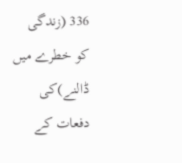336 (زندگی کو خطرے میں ڈالنے)کی دفعات کے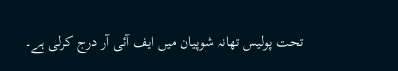تحت پولیس تھانہ شوپیان میں ایف آئی آر درج کرلی ہے۔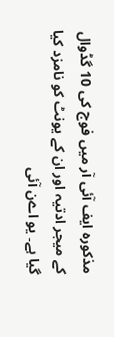مذکورہ ایف آئی آر میں فوج کی 10 گڈوال کے میجر ادتیہ اور ان کے یونٹ کو نامزد کیا گیا ہے۔ یو اےن آئی